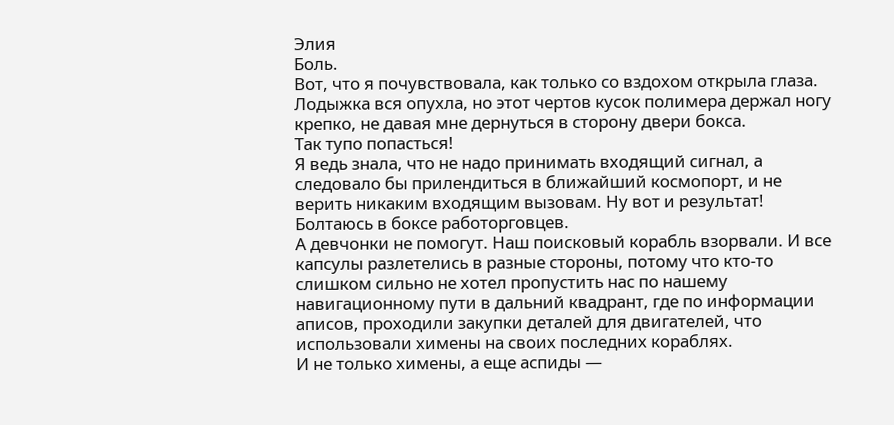Элия
Боль.
Вот, что я почувствовала, как только со вздохом открыла глаза.
Лодыжка вся опухла, но этот чертов кусок полимера держал ногу крепко, не давая мне дернуться в сторону двери бокса.
Так тупо попасться!
Я ведь знала, что не надо принимать входящий сигнал, а следовало бы прилендиться в ближайший космопорт, и не верить никаким входящим вызовам. Ну вот и результат! Болтаюсь в боксе работорговцев.
А девчонки не помогут. Наш поисковый корабль взорвали. И все капсулы разлетелись в разные стороны, потому что кто-то слишком сильно не хотел пропустить нас по нашему навигационному пути в дальний квадрант, где по информации аписов, проходили закупки деталей для двигателей, что использовали химены на своих последних кораблях.
И не только химены, а еще аспиды —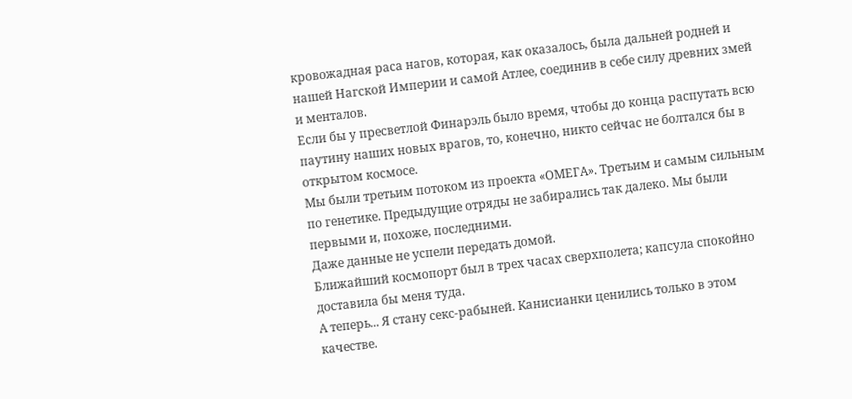кровожадная раса нагов, которая, как оказалось, была дальней родней и нашей Нагской Империи и самой Атлее, соединив в себе силу древних змей и менталов.
Если бы у пресветлой Финарэль было время, чтобы до конца распутать всю паутину наших новых врагов, то, конечно, никто сейчас не болтался бы в открытом космосе.
Мы были третьим потоком из проекта «ОМЕГА». Третьим и самым сильным по генетике. Предыдущие отряды не забирались так далеко. Мы были первыми и, похоже, последними.
Даже данные не успели передать домой.
Ближайший космопорт был в трех часах сверхполета; капсула спокойно доставила бы меня туда.
А теперь... Я стану секс-рабыней. Канисианки ценились только в этом качестве.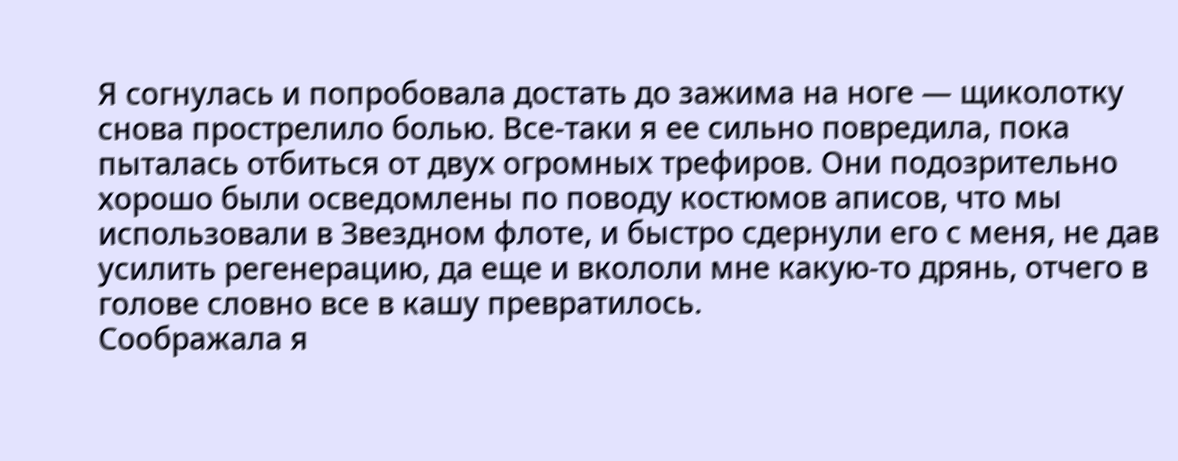Я согнулась и попробовала достать до зажима на ноге — щиколотку снова прострелило болью. Все-таки я ее сильно повредила, пока пыталась отбиться от двух огромных трефиров. Они подозрительно хорошо были осведомлены по поводу костюмов аписов, что мы использовали в Звездном флоте, и быстро сдернули его с меня, не дав усилить регенерацию, да еще и вкололи мне какую-то дрянь, отчего в голове словно все в кашу превратилось.
Соображала я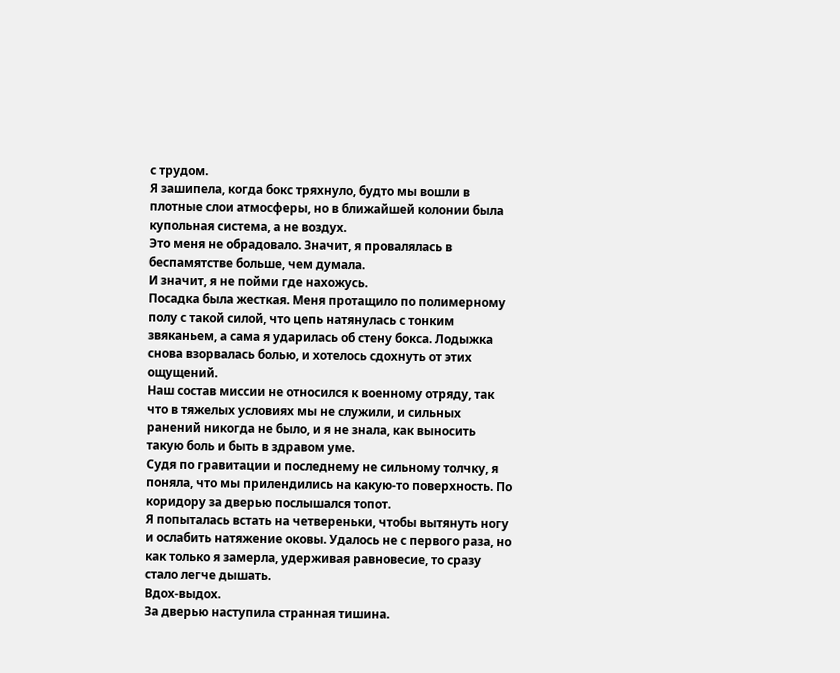с трудом.
Я зашипела, когда бокс тряхнуло, будто мы вошли в плотные слои атмосферы, но в ближайшей колонии была купольная система, а не воздух.
Это меня не обрадовало. Значит, я провалялась в беспамятстве больше, чем думала.
И значит, я не пойми где нахожусь.
Посадка была жесткая. Меня протащило по полимерному полу с такой силой, что цепь натянулась с тонким звяканьем, а сама я ударилась об стену бокса. Лодыжка снова взорвалась болью, и хотелось сдохнуть от этих ощущений.
Наш состав миссии не относился к военному отряду, так что в тяжелых условиях мы не служили, и сильных ранений никогда не было, и я не знала, как выносить такую боль и быть в здравом уме.
Судя по гравитации и последнему не сильному толчку, я поняла, что мы прилендились на какую-то поверхность. По коридору за дверью послышался топот.
Я попыталась встать на четвереньки, чтобы вытянуть ногу и ослабить натяжение оковы. Удалось не с первого раза, но как только я замерла, удерживая равновесие, то сразу стало легче дышать.
Вдох-выдох.
За дверью наступила странная тишина.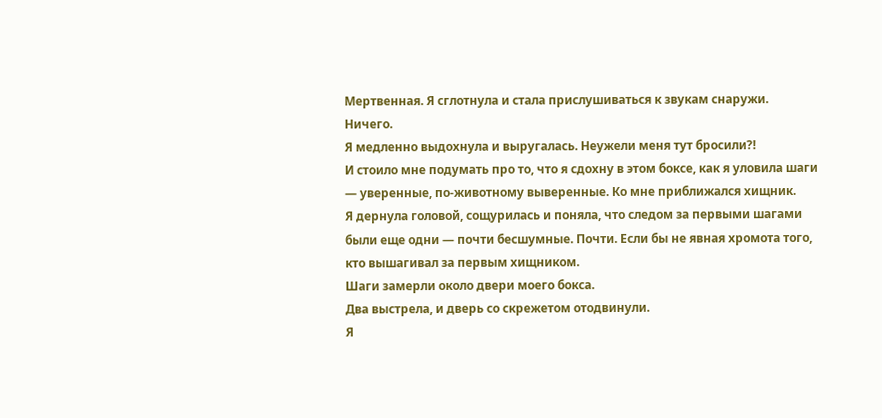Мертвенная. Я сглотнула и стала прислушиваться к звукам снаружи.
Ничего.
Я медленно выдохнула и выругалась. Неужели меня тут бросили?!
И стоило мне подумать про то, что я сдохну в этом боксе, как я уловила шаги — уверенные, по-животному выверенные. Ко мне приближался хищник.
Я дернула головой, сощурилась и поняла, что следом за первыми шагами были еще одни — почти бесшумные. Почти. Если бы не явная хромота того, кто вышагивал за первым хищником.
Шаги замерли около двери моего бокса.
Два выстрела, и дверь со скрежетом отодвинули.
Я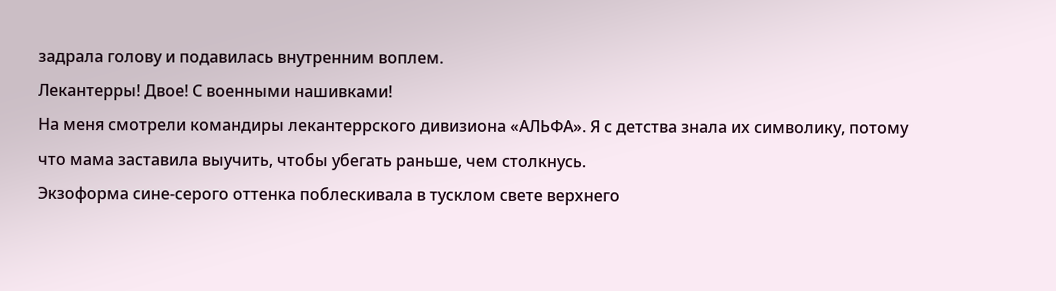задрала голову и подавилась внутренним воплем.
Лекантерры! Двое! С военными нашивками!
На меня смотрели командиры лекантеррского дивизиона «АЛЬФА». Я с детства знала их символику, потому что мама заставила выучить, чтобы убегать раньше, чем столкнусь.
Экзоформа сине-серого оттенка поблескивала в тусклом свете верхнего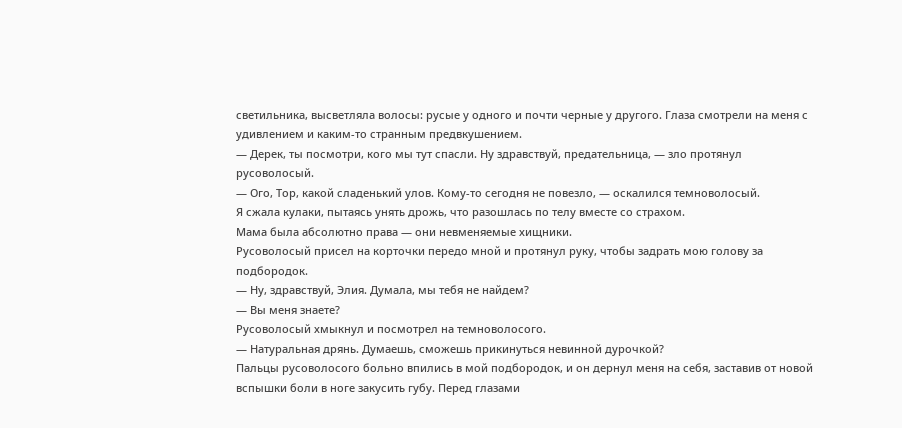светильника, высветляла волосы: русые у одного и почти черные у другого. Глаза смотрели на меня с удивлением и каким-то странным предвкушением.
— Дерек, ты посмотри, кого мы тут спасли. Ну здравствуй, предательница, — зло протянул русоволосый.
— Ого, Тор, какой сладенький улов. Кому-то сегодня не повезло, — оскалился темноволосый.
Я сжала кулаки, пытаясь унять дрожь, что разошлась по телу вместе со страхом.
Мама была абсолютно права — они невменяемые хищники.
Русоволосый присел на корточки передо мной и протянул руку, чтобы задрать мою голову за подбородок.
— Ну, здравствуй, Элия. Думала, мы тебя не найдем?
— Вы меня знаете?
Русоволосый хмыкнул и посмотрел на темноволосого.
— Натуральная дрянь. Думаешь, сможешь прикинуться невинной дурочкой?
Пальцы русоволосого больно впились в мой подбородок, и он дернул меня на себя, заставив от новой вспышки боли в ноге закусить губу. Перед глазами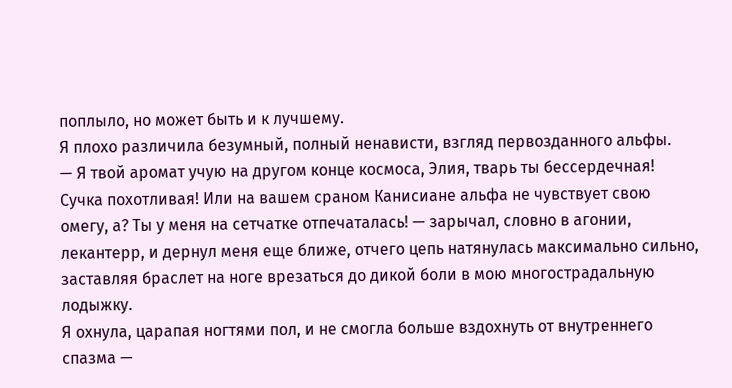поплыло, но может быть и к лучшему.
Я плохо различила безумный, полный ненависти, взгляд первозданного альфы.
— Я твой аромат учую на другом конце космоса, Элия, тварь ты бессердечная! Сучка похотливая! Или на вашем сраном Канисиане альфа не чувствует свою омегу, а? Ты у меня на сетчатке отпечаталась! — зарычал, словно в агонии, лекантерр, и дернул меня еще ближе, отчего цепь натянулась максимально сильно, заставляя браслет на ноге врезаться до дикой боли в мою многострадальную лодыжку.
Я охнула, царапая ногтями пол, и не смогла больше вздохнуть от внутреннего спазма —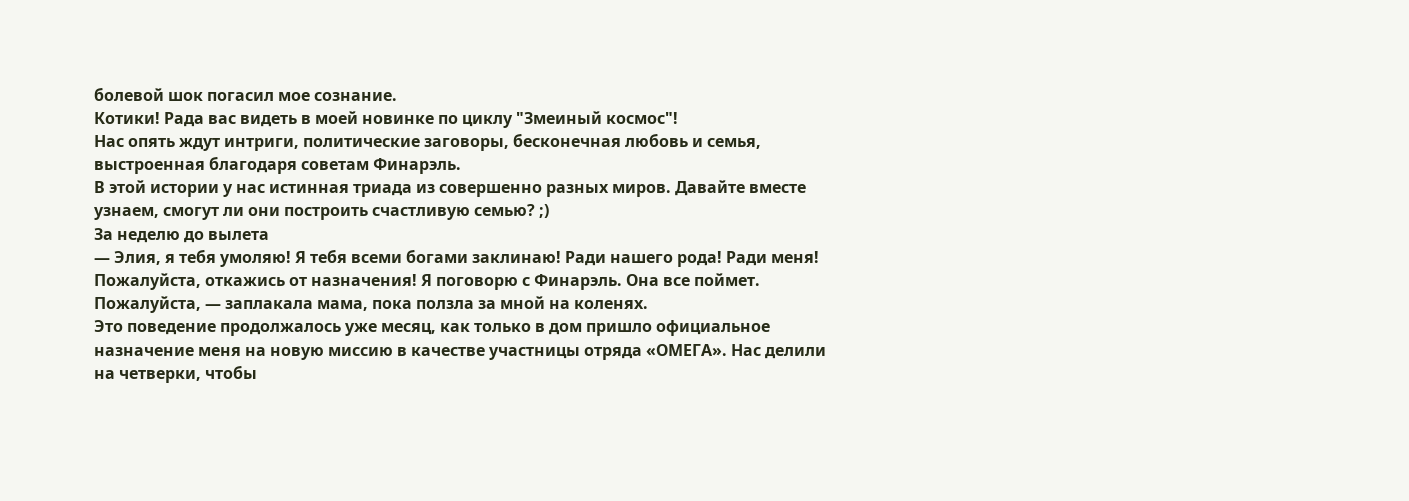болевой шок погасил мое сознание.
Котики! Рада вас видеть в моей новинке по циклу "Змеиный космос"!
Нас опять ждут интриги, политические заговоры, бесконечная любовь и семья, выстроенная благодаря советам Финарэль.
В этой истории у нас истинная триада из совершенно разных миров. Давайте вместе узнаем, смогут ли они построить счастливую семью? ;)
За неделю до вылета
— Элия, я тебя умоляю! Я тебя всеми богами заклинаю! Ради нашего рода! Ради меня! Пожалуйста, откажись от назначения! Я поговорю с Финарэль. Она все поймет. Пожалуйста, — заплакала мама, пока ползла за мной на коленях.
Это поведение продолжалось уже месяц, как только в дом пришло официальное назначение меня на новую миссию в качестве участницы отряда «ОМЕГА». Нас делили на четверки, чтобы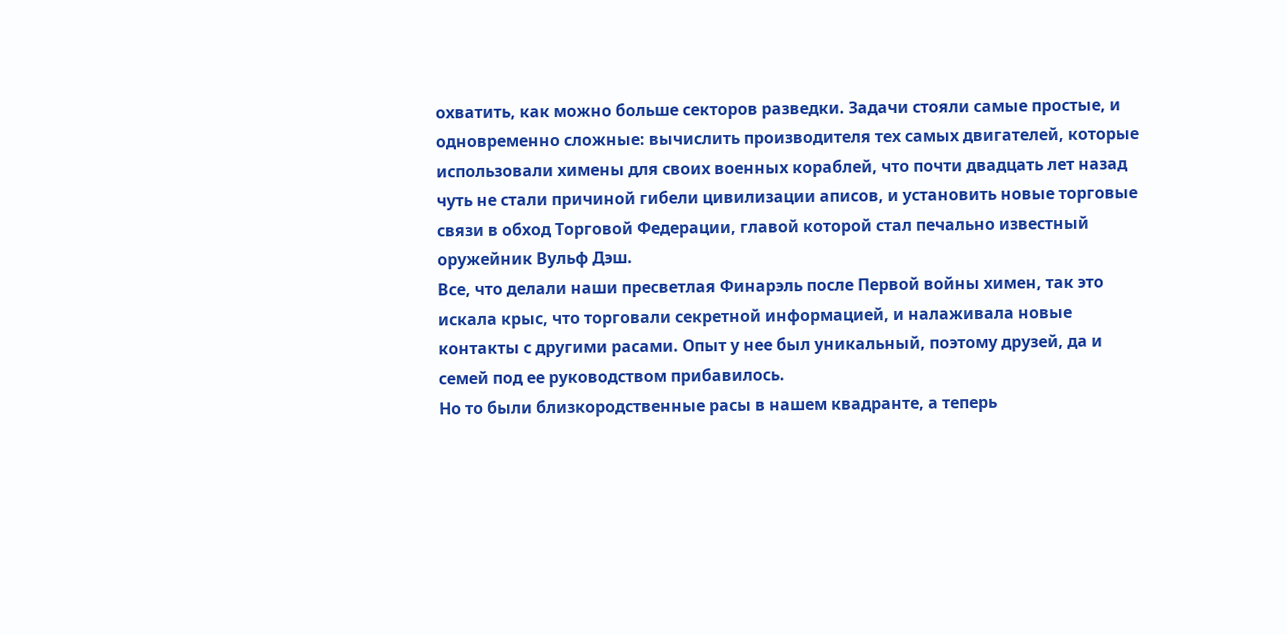охватить, как можно больше секторов разведки. Задачи стояли самые простые, и одновременно сложные: вычислить производителя тех самых двигателей, которые использовали химены для своих военных кораблей, что почти двадцать лет назад чуть не стали причиной гибели цивилизации аписов, и установить новые торговые связи в обход Торговой Федерации, главой которой стал печально известный оружейник Вульф Дэш.
Все, что делали наши пресветлая Финарэль после Первой войны химен, так это искала крыс, что торговали секретной информацией, и налаживала новые контакты с другими расами. Опыт у нее был уникальный, поэтому друзей, да и семей под ее руководством прибавилось.
Но то были близкородственные расы в нашем квадранте, а теперь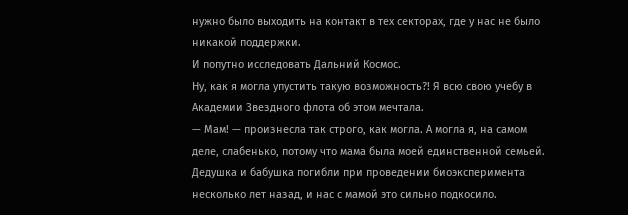нужно было выходить на контакт в тех секторах, где у нас не было никакой поддержки.
И попутно исследовать Дальний Космос.
Ну, как я могла упустить такую возможность?! Я всю свою учебу в Академии Звездного флота об этом мечтала.
— Мам! — произнесла так строго, как могла. А могла я, на самом деле, слабенько, потому что мама была моей единственной семьей. Дедушка и бабушка погибли при проведении биоэксперимента несколько лет назад, и нас с мамой это сильно подкосило.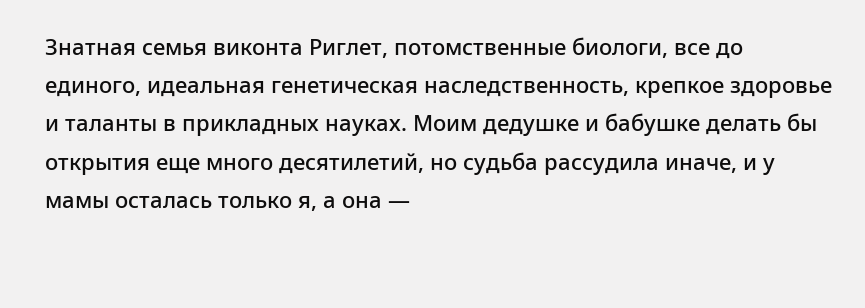Знатная семья виконта Риглет, потомственные биологи, все до единого, идеальная генетическая наследственность, крепкое здоровье и таланты в прикладных науках. Моим дедушке и бабушке делать бы открытия еще много десятилетий, но судьба рассудила иначе, и у мамы осталась только я, а она —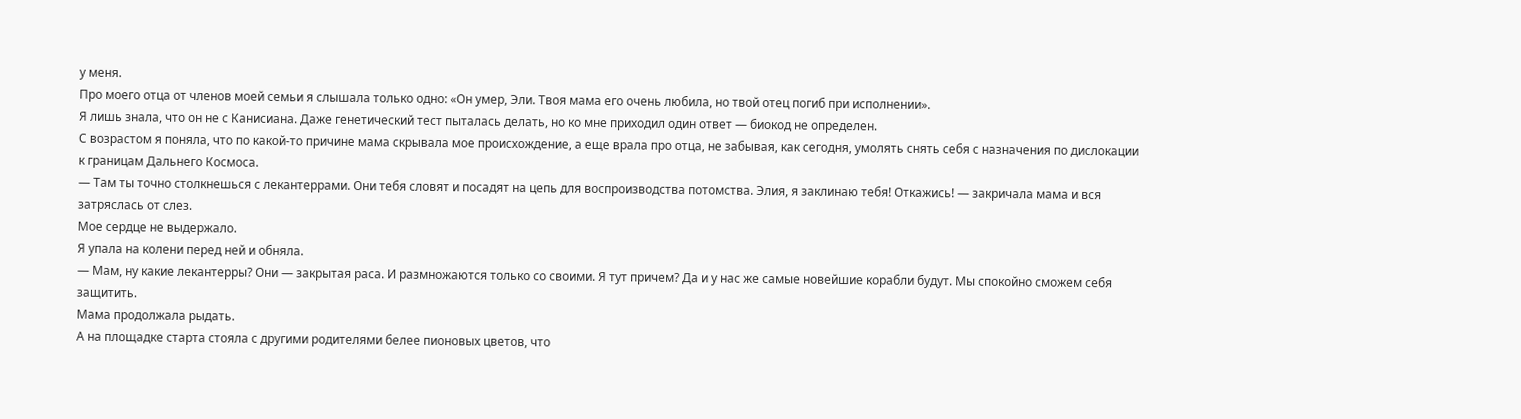у меня.
Про моего отца от членов моей семьи я слышала только одно: «Он умер, Эли. Твоя мама его очень любила, но твой отец погиб при исполнении».
Я лишь знала, что он не с Канисиана. Даже генетический тест пыталась делать, но ко мне приходил один ответ — биокод не определен.
С возрастом я поняла, что по какой-то причине мама скрывала мое происхождение, а еще врала про отца, не забывая, как сегодня, умолять снять себя с назначения по дислокации к границам Дальнего Космоса.
— Там ты точно столкнешься с лекантеррами. Они тебя словят и посадят на цепь для воспроизводства потомства. Элия, я заклинаю тебя! Откажись! — закричала мама и вся затряслась от слез.
Мое сердце не выдержало.
Я упала на колени перед ней и обняла.
— Мам, ну какие лекантерры? Они — закрытая раса. И размножаются только со своими. Я тут причем? Да и у нас же самые новейшие корабли будут. Мы спокойно сможем себя защитить.
Мама продолжала рыдать.
А на площадке старта стояла с другими родителями белее пионовых цветов, что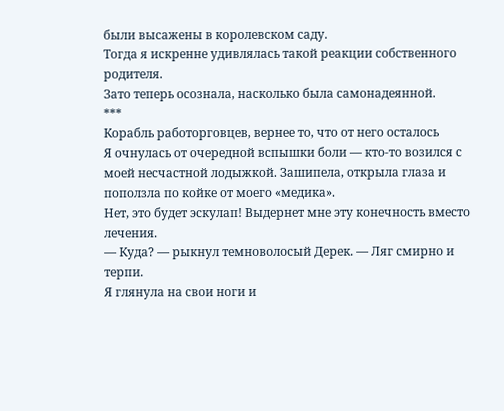были высажены в королевском саду.
Тогда я искренне удивлялась такой реакции собственного родителя.
Зато теперь осознала, насколько была самонадеянной.
***
Корабль работорговцев, вернее то, что от него осталось
Я очнулась от очередной вспышки боли — кто-то возился с моей несчастной лодыжкой. Зашипела, открыла глаза и поползла по койке от моего «медика».
Нет, это будет эскулап! Выдернет мне эту конечность вместо лечения.
— Куда? — рыкнул темноволосый Дерек. — Ляг смирно и терпи.
Я глянула на свои ноги и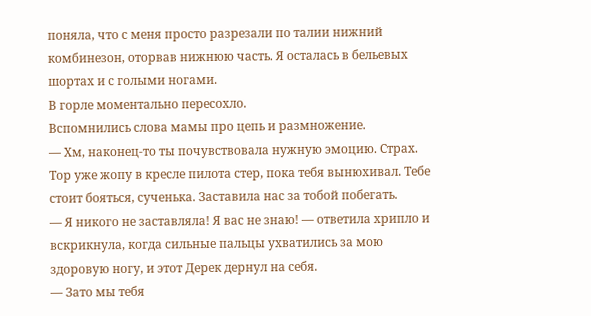поняла, что с меня просто разрезали по талии нижний комбинезон, оторвав нижнюю часть. Я осталась в бельевых шортах и с голыми ногами.
В горле моментально пересохло.
Вспомнились слова мамы про цепь и размножение.
— Хм, наконец-то ты почувствовала нужную эмоцию. Страх. Тор уже жопу в кресле пилота стер, пока тебя вынюхивал. Тебе стоит бояться, сученька. Заставила нас за тобой побегать.
— Я никого не заставляла! Я вас не знаю! — ответила хрипло и вскрикнула, когда сильные пальцы ухватились за мою здоровую ногу, и этот Дерек дернул на себя.
— Зато мы тебя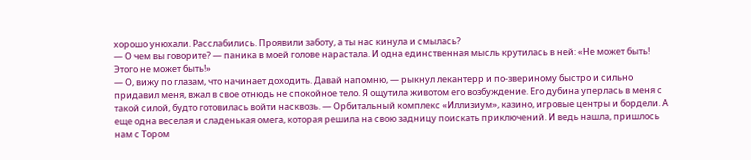хорошо унюхали. Расслабились. Проявили заботу, а ты нас кинула и смылась?
— О чем вы говорите? — паника в моей голове нарастала. И одна единственная мысль крутилась в ней: «Не может быть! Этого не может быть!»
— О, вижу по глазам, что начинает доходить. Давай напомню, — рыкнул лекантерр и по-звериному быстро и сильно придавил меня, вжал в свое отнюдь не спокойное тело. Я ощутила животом его возбуждение. Его дубина уперлась в меня с такой силой, будто готовилась войти насквозь. — Орбитальный комплекс «Иллизиум», казино, игровые центры и бордели. А еще одна веселая и сладенькая омега, которая решила на свою задницу поискать приключений. И ведь нашла, пришлось нам с Тором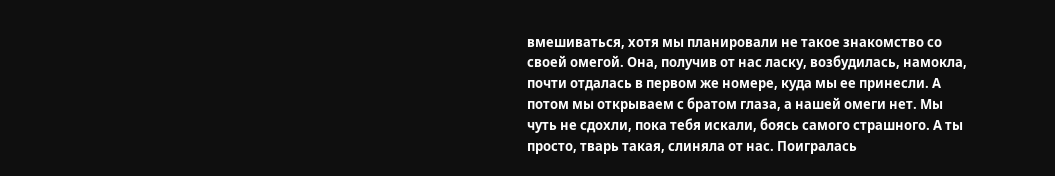вмешиваться, хотя мы планировали не такое знакомство со своей омегой. Она, получив от нас ласку, возбудилась, намокла, почти отдалась в первом же номере, куда мы ее принесли. А потом мы открываем с братом глаза, а нашей омеги нет. Мы чуть не сдохли, пока тебя искали, боясь самого страшного. А ты просто, тварь такая, слиняла от нас. Поигралась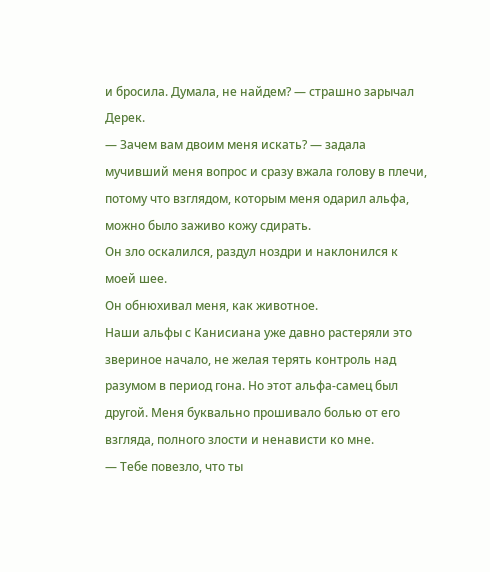и бросила. Думала, не найдем? — страшно зарычал Дерек.
— Зачем вам двоим меня искать? — задала мучивший меня вопрос и сразу вжала голову в плечи, потому что взглядом, которым меня одарил альфа, можно было заживо кожу сдирать.
Он зло оскалился, раздул ноздри и наклонился к моей шее.
Он обнюхивал меня, как животное.
Наши альфы с Канисиана уже давно растеряли это звериное начало, не желая терять контроль над разумом в период гона. Но этот альфа-самец был другой. Меня буквально прошивало болью от его взгляда, полного злости и ненависти ко мне.
— Тебе повезло, что ты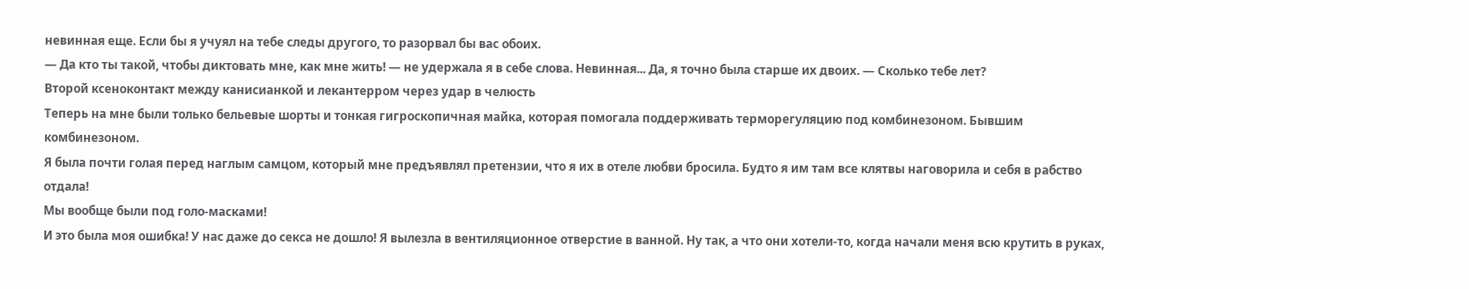невинная еще. Если бы я учуял на тебе следы другого, то разорвал бы вас обоих.
— Да кто ты такой, чтобы диктовать мне, как мне жить! — не удержала я в себе слова. Невинная... Да, я точно была старше их двоих. — Сколько тебе лет?
Второй ксеноконтакт между канисианкой и лекантерром через удар в челюсть
Теперь на мне были только бельевые шорты и тонкая гигроскопичная майка, которая помогала поддерживать терморегуляцию под комбинезоном. Бывшим комбинезоном.
Я была почти голая перед наглым самцом, который мне предъявлял претензии, что я их в отеле любви бросила. Будто я им там все клятвы наговорила и себя в рабство отдала!
Мы вообще были под голо-масками!
И это была моя ошибка! У нас даже до секса не дошло! Я вылезла в вентиляционное отверстие в ванной. Ну так, а что они хотели-то, когда начали меня всю крутить в руках,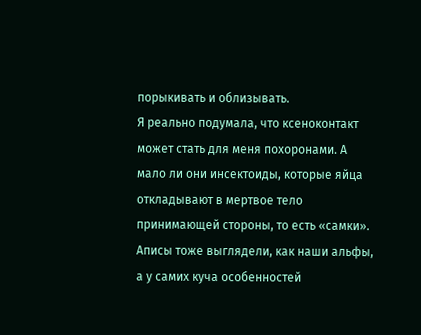порыкивать и облизывать.
Я реально подумала, что ксеноконтакт может стать для меня похоронами. А мало ли они инсектоиды, которые яйца откладывают в мертвое тело принимающей стороны, то есть «самки».
Аписы тоже выглядели, как наши альфы, а у самих куча особенностей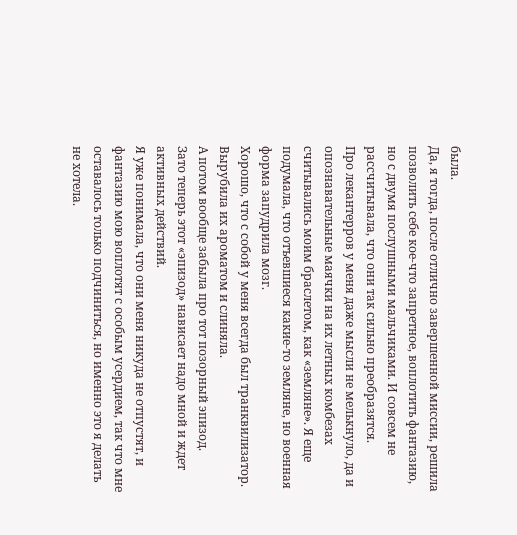была.
Да, я тогда, после отлично завершенной миссии, решила позволить себе кое-что запретное, воплотить фантазию, но с двумя послушными мальчиками. И совсем не рассчитывала, что они так сильно преобразятся.
Про лекантерров у меня даже мысли не мелькнуло, да и опознавательные маячки на их летных комбезах считывались моим браслетом, как «земляне». Я еще подумала, что отъевшиеся какие-то земляне, но военная форма запудрила мозг.
Хорошо, что с собой у меня всегда был транквилизатор. Вырубила их ароматом и слиняла.
А потом вообще забыла про тот позорный эпизод.
Зато теперь этот «эпизод» нависает надо мной и ждет активных действий.
Я уже понимала, что они меня никуда не отпустят, и фантазию мою воплотят с особым усердием, так что мне оставалось только подчиниться, но именно это я делать не хотела.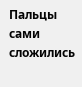Пальцы сами сложились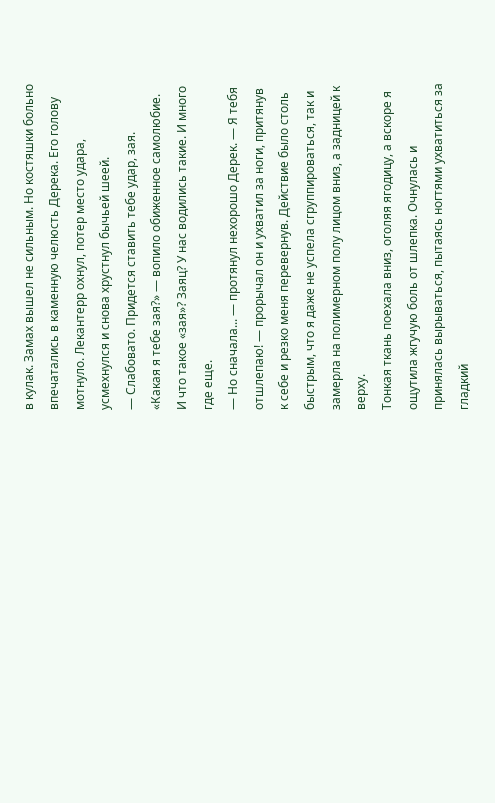в кулак. Замах вышел не сильным. Но костяшки больно впечатались в каменную челюсть Дерека. Его голову мотнуло. Лекантерр охнул, потер место удара, усмехнулся и снова хрустнул бычьей шеей.
— Слабовато. Придется ставить тебе удар, зая.
«Какая я тебе зая?» — вопило обиженное самолюбие. И что такое «зая»? Заяц? У нас водились такие. И много где еще.
— Но сначала... — протянул нехорошо Дерек. — Я тебя отшлепаю! — прорычал он и ухватил за ноги, притянув к себе и резко меня перевернув. Действие было столь быстрым, что я даже не успела сгруппироваться, так и замерла на полимерном полу лицом вниз, а задницей к верху.
Тонкая ткань поехала вниз, оголяя ягодицу, а вскоре я ощутила жгучую боль от шлепка. Очнулась и принялась вырываться, пытаясь ногтями ухватиться за гладкий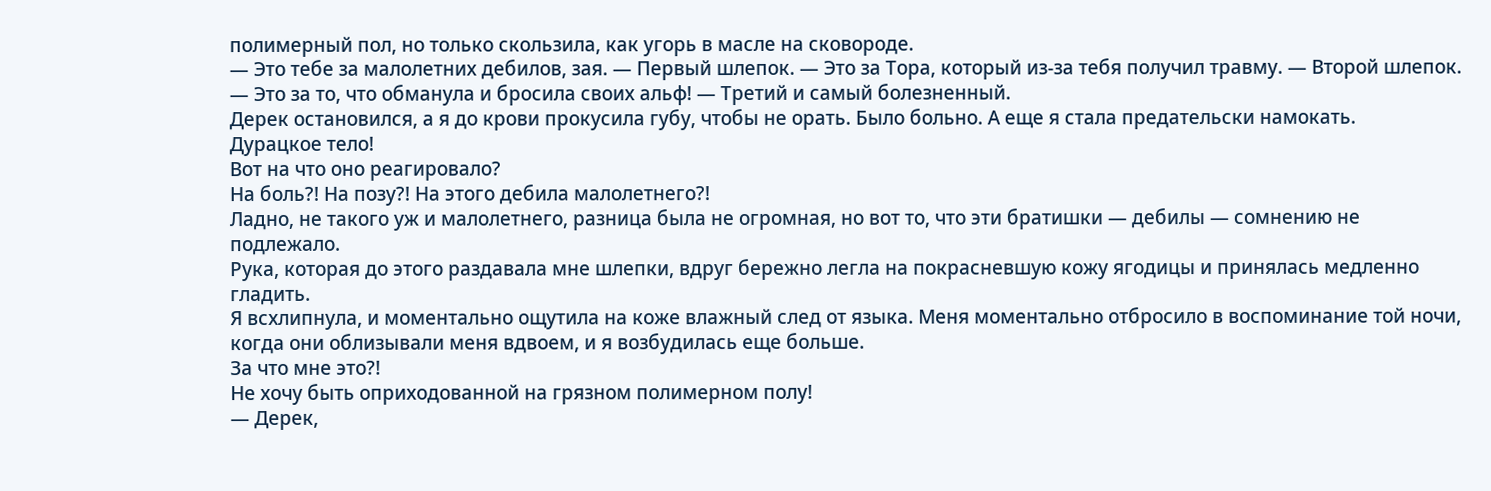полимерный пол, но только скользила, как угорь в масле на сковороде.
— Это тебе за малолетних дебилов, зая. — Первый шлепок. — Это за Тора, который из-за тебя получил травму. — Второй шлепок. — Это за то, что обманула и бросила своих альф! — Третий и самый болезненный.
Дерек остановился, а я до крови прокусила губу, чтобы не орать. Было больно. А еще я стала предательски намокать.
Дурацкое тело!
Вот на что оно реагировало?
На боль?! На позу?! На этого дебила малолетнего?!
Ладно, не такого уж и малолетнего, разница была не огромная, но вот то, что эти братишки — дебилы — сомнению не подлежало.
Рука, которая до этого раздавала мне шлепки, вдруг бережно легла на покрасневшую кожу ягодицы и принялась медленно гладить.
Я всхлипнула, и моментально ощутила на коже влажный след от языка. Меня моментально отбросило в воспоминание той ночи, когда они облизывали меня вдвоем, и я возбудилась еще больше.
За что мне это?!
Не хочу быть оприходованной на грязном полимерном полу!
— Дерек,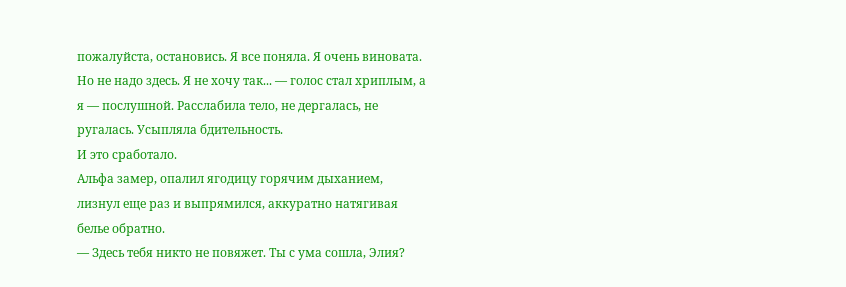пожалуйста, остановись. Я все поняла. Я очень виновата. Но не надо здесь. Я не хочу так... — голос стал хриплым, а я — послушной. Расслабила тело, не дергалась, не ругалась. Усыпляла бдительность.
И это сработало.
Альфа замер, опалил ягодицу горячим дыханием, лизнул еще раз и выпрямился, аккуратно натягивая белье обратно.
— Здесь тебя никто не повяжет. Ты с ума сошла, Элия?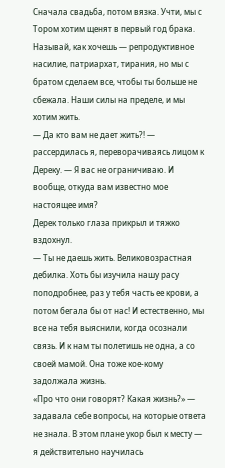Сначала свадьба, потом вязка. Учти, мы с Тором хотим щенят в первый год брака. Называй, как хочешь — репродуктивное насилие, патриархат, тирания, но мы с братом сделаем все, чтобы ты больше не сбежала. Наши силы на пределе, и мы хотим жить.
— Да кто вам не дает жить?! — рассердилась я, переворачиваясь лицом к Дереку. — Я вас не ограничиваю. И вообще, откуда вам известно мое настоящее имя?
Дерек только глаза прикрыл и тяжко вздохнул.
— Ты не даешь жить. Великовозрастная дебилка. Хоть бы изучила нашу расу поподробнее, раз у тебя часть ее крови, а потом бегала бы от нас! И естественно, мы все на тебя выяснили, когда осознали связь. И к нам ты полетишь не одна, а со своей мамой. Она тоже кое-кому задолжала жизнь.
«Про что они говорят? Какая жизнь?» — задавала себе вопросы, на которые ответа не знала. В этом плане укор был к месту — я действительно научилась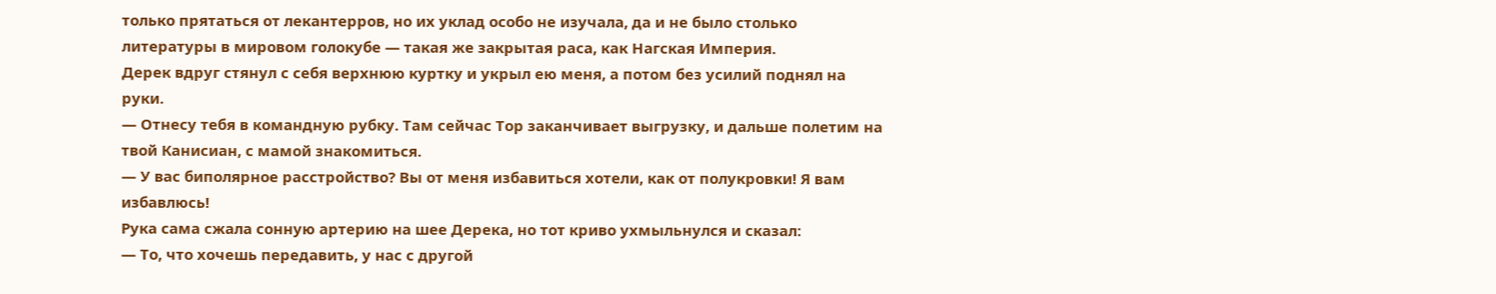только прятаться от лекантерров, но их уклад особо не изучала, да и не было столько литературы в мировом голокубе — такая же закрытая раса, как Нагская Империя.
Дерек вдруг стянул с себя верхнюю куртку и укрыл ею меня, а потом без усилий поднял на руки.
— Отнесу тебя в командную рубку. Там сейчас Тор заканчивает выгрузку, и дальше полетим на твой Канисиан, с мамой знакомиться.
— У вас биполярное расстройство? Вы от меня избавиться хотели, как от полукровки! Я вам избавлюсь!
Рука сама сжала сонную артерию на шее Дерека, но тот криво ухмыльнулся и сказал:
— То, что хочешь передавить, у нас с другой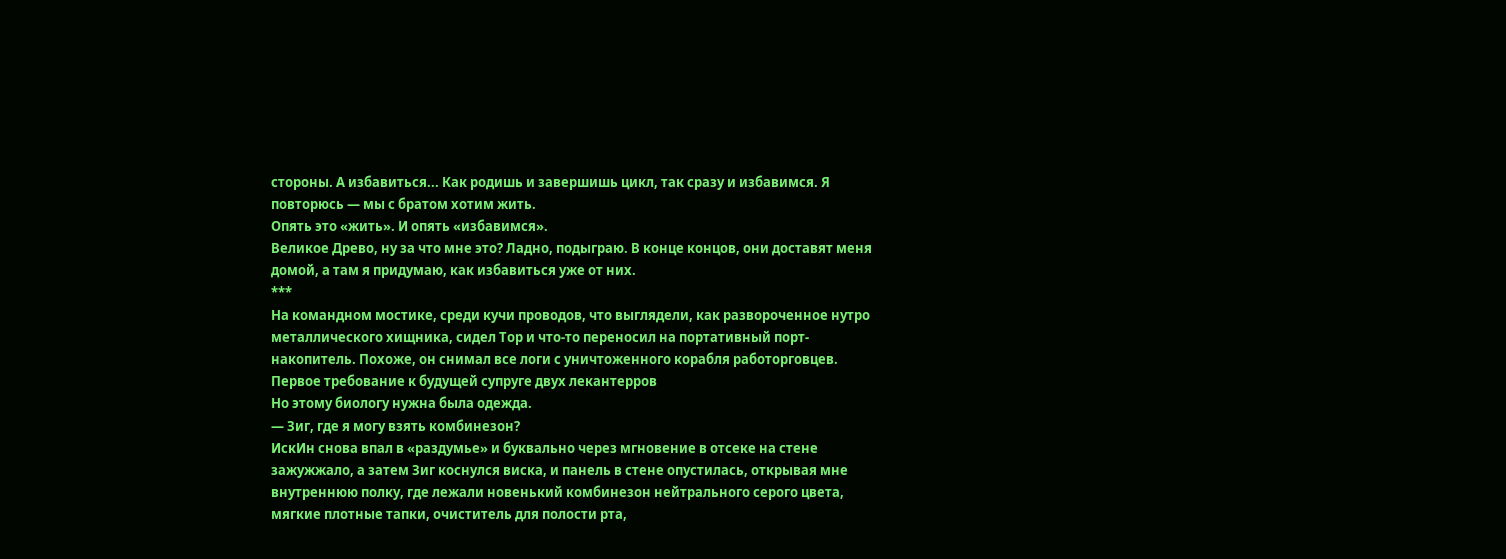стороны. А избавиться... Как родишь и завершишь цикл, так сразу и избавимся. Я повторюсь — мы с братом хотим жить.
Опять это «жить». И опять «избавимся».
Великое Древо, ну за что мне это? Ладно, подыграю. В конце концов, они доставят меня домой, а там я придумаю, как избавиться уже от них.
***
На командном мостике, среди кучи проводов, что выглядели, как развороченное нутро металлического хищника, сидел Тор и что-то переносил на портативный порт-накопитель. Похоже, он снимал все логи с уничтоженного корабля работорговцев.
Первое требование к будущей супруге двух лекантерров
Но этому биологу нужна была одежда.
— Зиг, где я могу взять комбинезон?
ИскИн снова впал в «раздумье» и буквально через мгновение в отсеке на стене зажужжало, а затем Зиг коснулся виска, и панель в стене опустилась, открывая мне внутреннюю полку, где лежали новенький комбинезон нейтрального серого цвета, мягкие плотные тапки, очиститель для полости рта,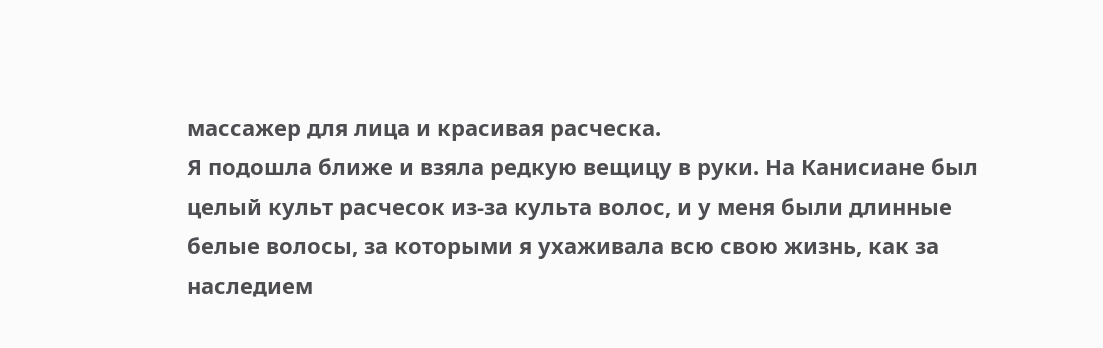массажер для лица и красивая расческа.
Я подошла ближе и взяла редкую вещицу в руки. На Канисиане был целый культ расчесок из-за культа волос, и у меня были длинные белые волосы, за которыми я ухаживала всю свою жизнь, как за наследием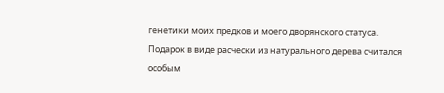генетики моих предков и моего дворянского статуса.
Подарок в виде расчески из натурального дерева считался особым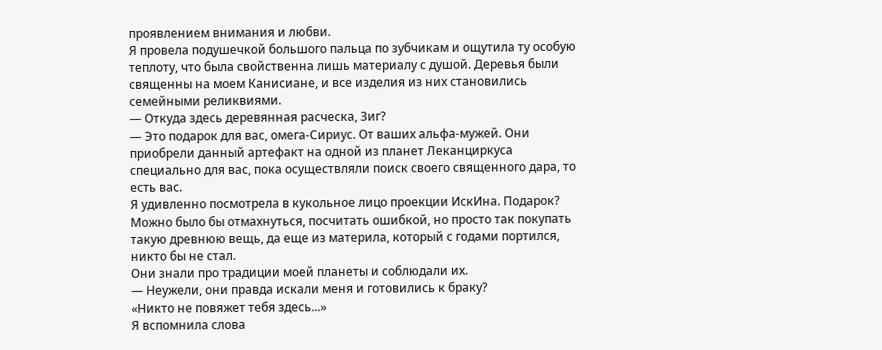проявлением внимания и любви.
Я провела подушечкой большого пальца по зубчикам и ощутила ту особую теплоту, что была свойственна лишь материалу с душой. Деревья были священны на моем Канисиане, и все изделия из них становились семейными реликвиями.
— Откуда здесь деревянная расческа, Зиг?
— Это подарок для вас, омега-Сириус. От ваших альфа-мужей. Они приобрели данный артефакт на одной из планет Леканциркуса специально для вас, пока осуществляли поиск своего священного дара, то есть вас.
Я удивленно посмотрела в кукольное лицо проекции ИскИна. Подарок? Можно было бы отмахнуться, посчитать ошибкой, но просто так покупать такую древнюю вещь, да еще из материла, который с годами портился, никто бы не стал.
Они знали про традиции моей планеты и соблюдали их.
— Неужели, они правда искали меня и готовились к браку?
«Никто не повяжет тебя здесь...»
Я вспомнила слова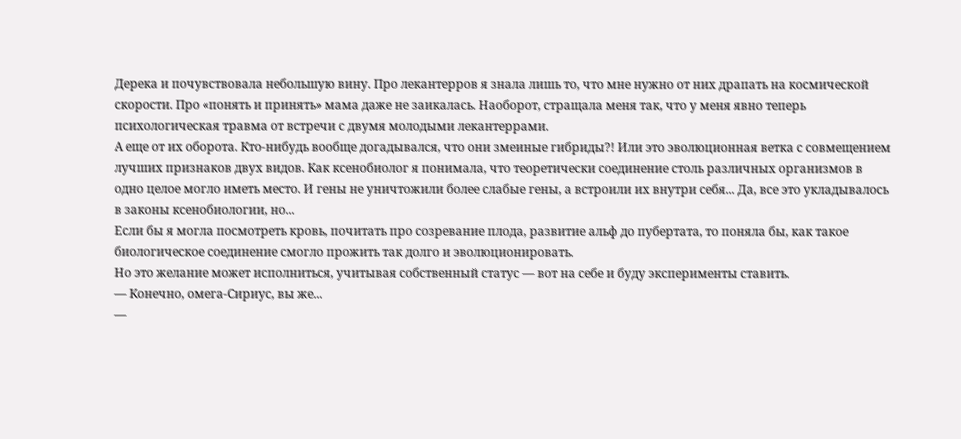Дерека и почувствовала небольшую вину. Про лекантерров я знала лишь то, что мне нужно от них драпать на космической скорости. Про «понять и принять» мама даже не заикалась. Наоборот, стращала меня так, что у меня явно теперь психологическая травма от встречи с двумя молодыми лекантеррами.
А еще от их оборота. Кто-нибудь вообще догадывался, что они змеиные гибриды?! Или это эволюционная ветка с совмещением лучших признаков двух видов. Как ксенобиолог я понимала, что теоретически соединение столь различных организмов в одно целое могло иметь место. И гены не уничтожили более слабые гены, а встроили их внутри себя... Да, все это укладывалось в законы ксенобиологии, но...
Если бы я могла посмотреть кровь, почитать про созревание плода, развитие альф до пубертата, то поняла бы, как такое биологическое соединение смогло прожить так долго и эволюционировать.
Но это желание может исполниться, учитывая собственный статус — вот на себе и буду эксперименты ставить.
— Конечно, омега-Сириус, вы же...
—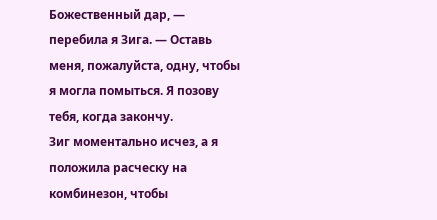Божественный дар, — перебила я Зига. — Оставь меня, пожалуйста, одну, чтобы я могла помыться. Я позову тебя, когда закончу.
Зиг моментально исчез, а я положила расческу на комбинезон, чтобы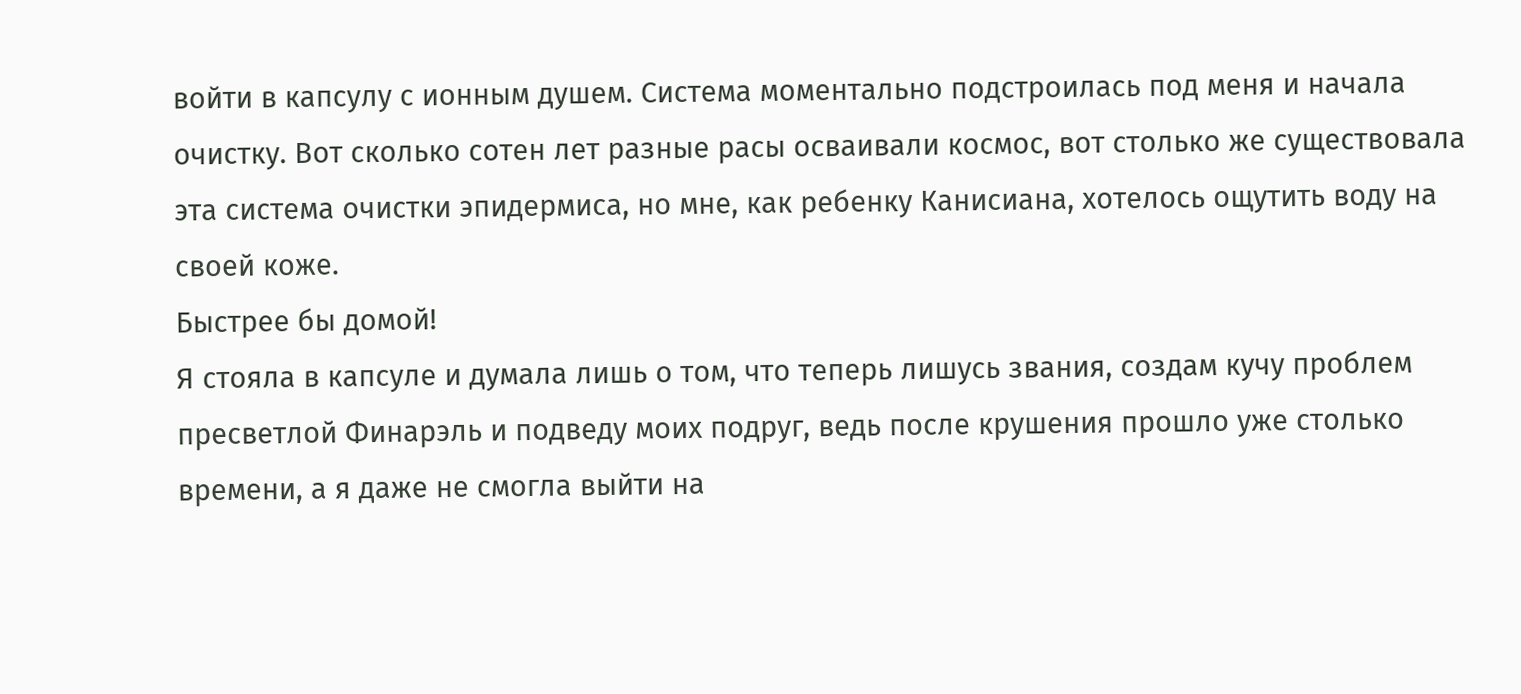войти в капсулу с ионным душем. Система моментально подстроилась под меня и начала очистку. Вот сколько сотен лет разные расы осваивали космос, вот столько же существовала эта система очистки эпидермиса, но мне, как ребенку Канисиана, хотелось ощутить воду на своей коже.
Быстрее бы домой!
Я стояла в капсуле и думала лишь о том, что теперь лишусь звания, создам кучу проблем пресветлой Финарэль и подведу моих подруг, ведь после крушения прошло уже столько времени, а я даже не смогла выйти на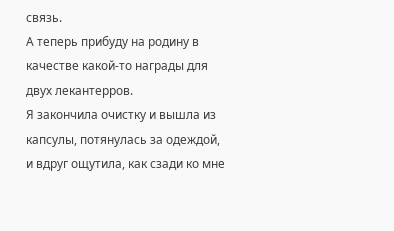связь.
А теперь прибуду на родину в качестве какой-то награды для двух лекантерров.
Я закончила очистку и вышла из капсулы, потянулась за одеждой, и вдруг ощутила, как сзади ко мне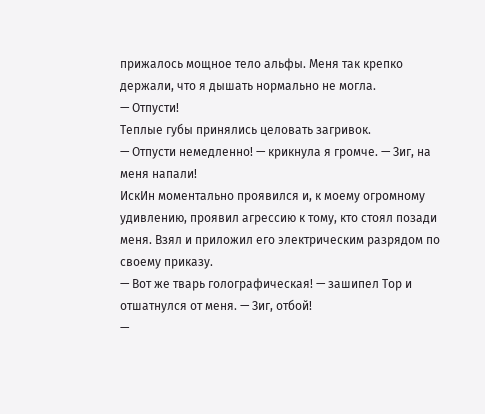прижалось мощное тело альфы. Меня так крепко держали, что я дышать нормально не могла.
— Отпусти!
Теплые губы принялись целовать загривок.
— Отпусти немедленно! — крикнула я громче. — Зиг, на меня напали!
ИскИн моментально проявился и, к моему огромному удивлению, проявил агрессию к тому, кто стоял позади меня. Взял и приложил его электрическим разрядом по своему приказу.
— Вот же тварь голографическая! — зашипел Тор и отшатнулся от меня. — Зиг, отбой!
—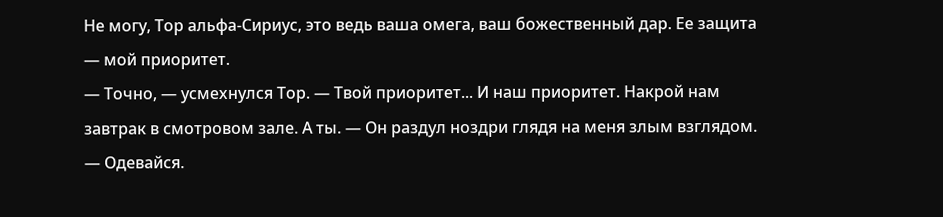Не могу, Тор альфа-Сириус, это ведь ваша омега, ваш божественный дар. Ее защита — мой приоритет.
— Точно, — усмехнулся Тор. — Твой приоритет... И наш приоритет. Накрой нам завтрак в смотровом зале. А ты. — Он раздул ноздри глядя на меня злым взглядом. — Одевайся.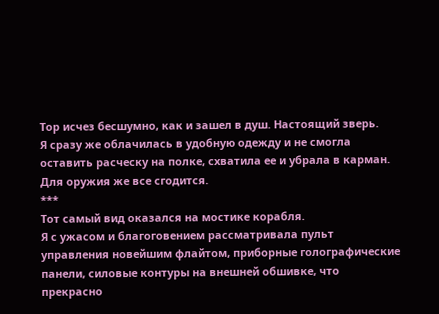Тор исчез бесшумно, как и зашел в душ. Настоящий зверь.
Я сразу же облачилась в удобную одежду и не смогла оставить расческу на полке, схватила ее и убрала в карман.
Для оружия же все сгодится.
***
Тот самый вид оказался на мостике корабля.
Я с ужасом и благоговением рассматривала пульт управления новейшим флайтом, приборные голографические панели, силовые контуры на внешней обшивке, что прекрасно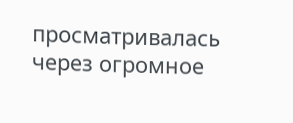просматривалась через огромное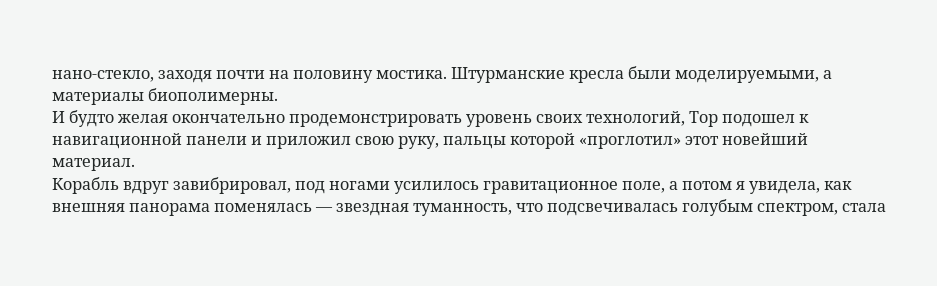нано-стекло, заходя почти на половину мостика. Штурманские кресла были моделируемыми, а материалы биополимерны.
И будто желая окончательно продемонстрировать уровень своих технологий, Тор подошел к навигационной панели и приложил свою руку, пальцы которой «проглотил» этот новейший материал.
Корабль вдруг завибрировал, под ногами усилилось гравитационное поле, а потом я увидела, как внешняя панорама поменялась — звездная туманность, что подсвечивалась голубым спектром, стала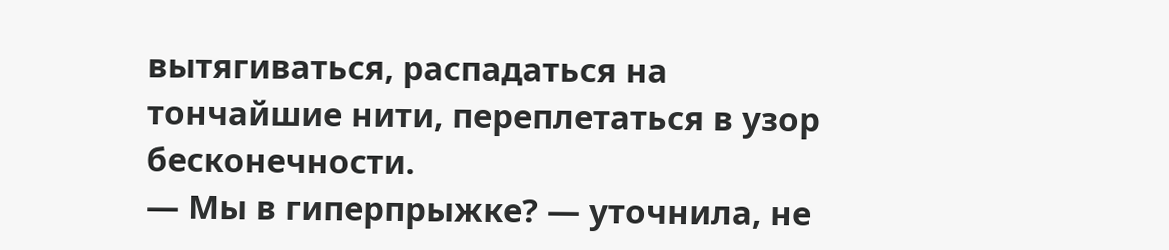вытягиваться, распадаться на тончайшие нити, переплетаться в узор бесконечности.
— Мы в гиперпрыжке? — уточнила, не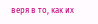веря в то, как их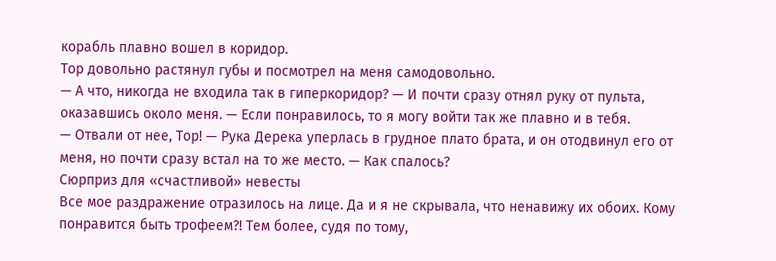корабль плавно вошел в коридор.
Тор довольно растянул губы и посмотрел на меня самодовольно.
— А что, никогда не входила так в гиперкоридор? — И почти сразу отнял руку от пульта, оказавшись около меня. — Если понравилось, то я могу войти так же плавно и в тебя.
— Отвали от нее, Тор! — Рука Дерека уперлась в грудное плато брата, и он отодвинул его от меня, но почти сразу встал на то же место. — Как спалось?
Сюрприз для «счастливой» невесты
Все мое раздражение отразилось на лице. Да и я не скрывала, что ненавижу их обоих. Кому понравится быть трофеем?! Тем более, судя по тому,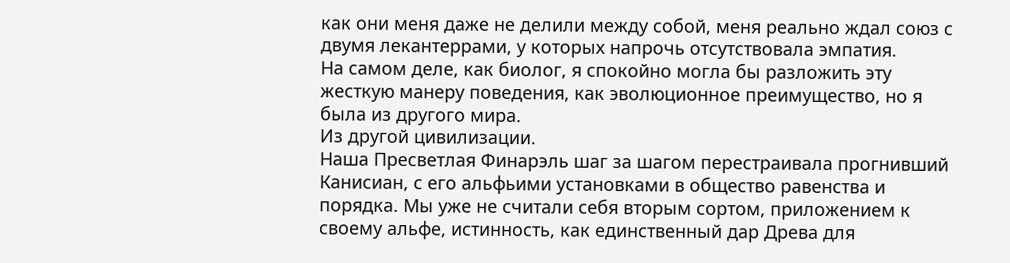как они меня даже не делили между собой, меня реально ждал союз с двумя лекантеррами, у которых напрочь отсутствовала эмпатия.
На самом деле, как биолог, я спокойно могла бы разложить эту жесткую манеру поведения, как эволюционное преимущество, но я была из другого мира.
Из другой цивилизации.
Наша Пресветлая Финарэль шаг за шагом перестраивала прогнивший Канисиан, с его альфьими установками в общество равенства и порядка. Мы уже не считали себя вторым сортом, приложением к своему альфе, истинность, как единственный дар Древа для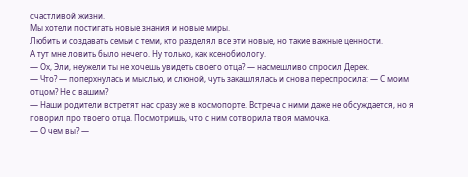счастливой жизни.
Мы хотели постигать новые знания и новые миры.
Любить и создавать семьи с теми, кто разделял все эти новые, но такие важные ценности.
А тут мне ловить было нечего. Ну только, как ксенобиологу.
— Ох, Эли, неужели ты не хочешь увидеть своего отца? — насмешливо спросил Дерек.
— Что? — поперхнулась и мыслью, и слюной, чуть закашлялась и снова переспросила: — С моим отцом? Не с вашим?
— Наши родители встретят нас сразу же в космопорте. Встреча с ними даже не обсуждается, но я говорил про твоего отца. Посмотришь, что с ним сотворила твоя мамочка.
— О чем вы? —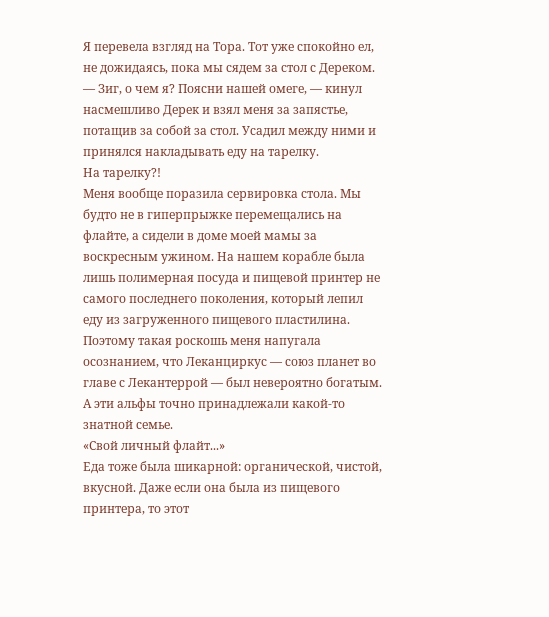Я перевела взгляд на Тора. Тот уже спокойно ел, не дожидаясь, пока мы сядем за стол с Дереком.
— Зиг, о чем я? Поясни нашей омеге, — кинул насмешливо Дерек и взял меня за запястье, потащив за собой за стол. Усадил между ними и принялся накладывать еду на тарелку.
На тарелку?!
Меня вообще поразила сервировка стола. Мы будто не в гиперпрыжке перемещались на флайте, а сидели в доме моей мамы за воскресным ужином. На нашем корабле была лишь полимерная посуда и пищевой принтер не самого последнего поколения, который лепил еду из загруженного пищевого пластилина. Поэтому такая роскошь меня напугала осознанием, что Леканциркус — союз планет во главе с Лекантеррой — был невероятно богатым. А эти альфы точно принадлежали какой-то знатной семье.
«Свой личный флайт...»
Еда тоже была шикарной: органической, чистой, вкусной. Даже если она была из пищевого принтера, то этот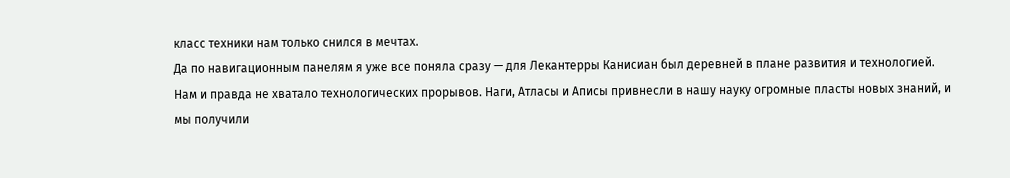класс техники нам только снился в мечтах.
Да по навигационным панелям я уже все поняла сразу — для Лекантерры Канисиан был деревней в плане развития и технологией.
Нам и правда не хватало технологических прорывов. Наги, Атласы и Аписы привнесли в нашу науку огромные пласты новых знаний, и мы получили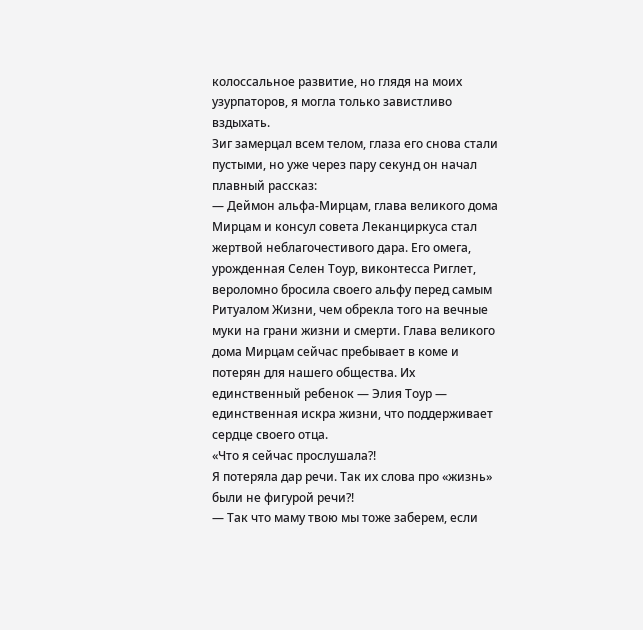колоссальное развитие, но глядя на моих узурпаторов, я могла только завистливо вздыхать.
Зиг замерцал всем телом, глаза его снова стали пустыми, но уже через пару секунд он начал плавный рассказ:
— Деймон альфа-Мирцам, глава великого дома Мирцам и консул совета Леканциркуса стал жертвой неблагочестивого дара. Его омега, урожденная Селен Тоур, виконтесса Риглет, вероломно бросила своего альфу перед самым Ритуалом Жизни, чем обрекла того на вечные муки на грани жизни и смерти. Глава великого дома Мирцам сейчас пребывает в коме и потерян для нашего общества. Их единственный ребенок — Элия Тоур — единственная искра жизни, что поддерживает сердце своего отца.
«Что я сейчас прослушала?!
Я потеряла дар речи. Так их слова про «жизнь» были не фигурой речи?!
— Так что маму твою мы тоже заберем, если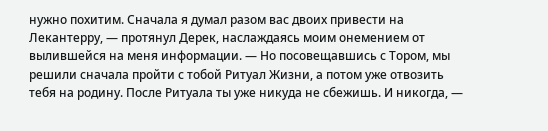нужно похитим. Сначала я думал разом вас двоих привести на Лекантерру, — протянул Дерек, наслаждаясь моим онемением от вылившейся на меня информации. — Но посовещавшись с Тором, мы решили сначала пройти с тобой Ритуал Жизни, а потом уже отвозить тебя на родину. После Ритуала ты уже никуда не сбежишь. И никогда, —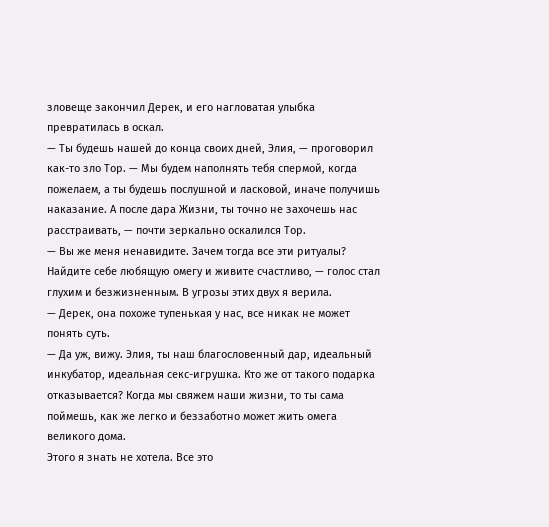зловеще закончил Дерек, и его нагловатая улыбка превратилась в оскал.
— Ты будешь нашей до конца своих дней, Элия, — проговорил как-то зло Тор. — Мы будем наполнять тебя спермой, когда пожелаем, а ты будешь послушной и ласковой, иначе получишь наказание. А после дара Жизни, ты точно не захочешь нас расстраивать, — почти зеркально оскалился Тор.
— Вы же меня ненавидите. Зачем тогда все эти ритуалы? Найдите себе любящую омегу и живите счастливо, — голос стал глухим и безжизненным. В угрозы этих двух я верила.
— Дерек, она похоже тупенькая у нас, все никак не может понять суть.
— Да уж, вижу. Элия, ты наш благословенный дар, идеальный инкубатор, идеальная секс-игрушка. Кто же от такого подарка отказывается? Когда мы свяжем наши жизни, то ты сама поймешь, как же легко и беззаботно может жить омега великого дома.
Этого я знать не хотела. Все это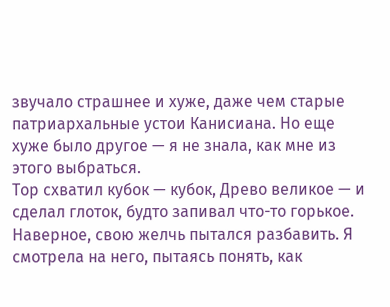звучало страшнее и хуже, даже чем старые патриархальные устои Канисиана. Но еще хуже было другое — я не знала, как мне из этого выбраться.
Тор схватил кубок — кубок, Древо великое — и сделал глоток, будто запивал что-то горькое. Наверное, свою желчь пытался разбавить. Я смотрела на него, пытаясь понять, как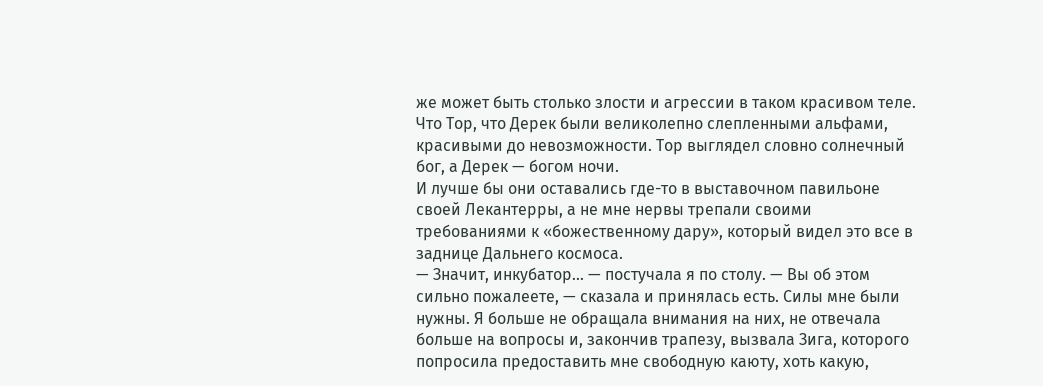же может быть столько злости и агрессии в таком красивом теле. Что Тор, что Дерек были великолепно слепленными альфами, красивыми до невозможности. Тор выглядел словно солнечный бог, а Дерек — богом ночи.
И лучше бы они оставались где-то в выставочном павильоне своей Лекантерры, а не мне нервы трепали своими требованиями к «божественному дару», который видел это все в заднице Дальнего космоса.
— Значит, инкубатор... — постучала я по столу. — Вы об этом сильно пожалеете, — сказала и принялась есть. Силы мне были нужны. Я больше не обращала внимания на них, не отвечала больше на вопросы и, закончив трапезу, вызвала Зига, которого попросила предоставить мне свободную каюту, хоть какую,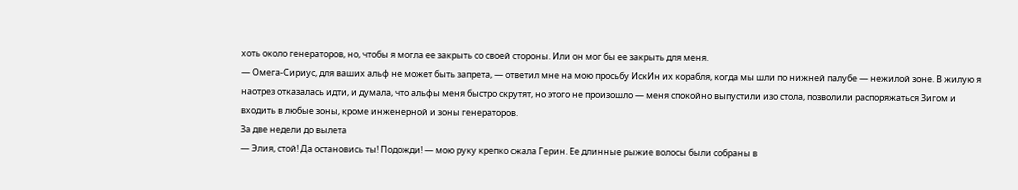хоть около генераторов, но, чтобы я могла ее закрыть со своей стороны. Или он мог бы ее закрыть для меня.
— Омега-Сириус, для ваших альф не может быть запрета, — ответил мне на мою просьбу ИскИн их корабля, когда мы шли по нижней палубе — нежилой зоне. В жилую я наотрез отказалась идти, и думала, что альфы меня быстро скрутят, но этого не произошло — меня спокойно выпустили изо стола, позволили распоряжаться Зигом и входить в любые зоны, кроме инженерной и зоны генераторов.
За две недели до вылета
— Элия, стой! Да остановись ты! Подожди! — мою руку крепко сжала Герин. Ее длинные рыжие волосы были собраны в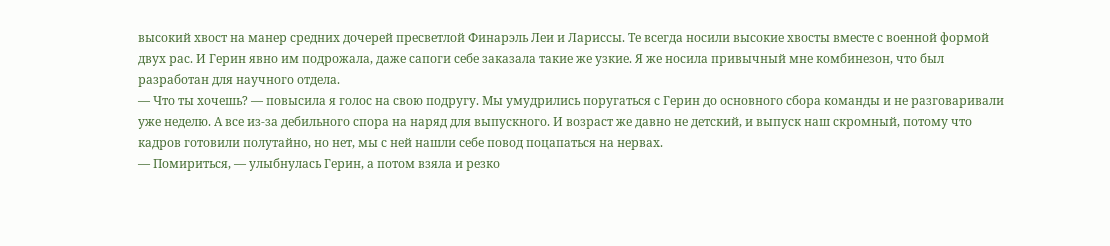высокий хвост на манер средних дочерей пресветлой Финарэль Леи и Лариссы. Те всегда носили высокие хвосты вместе с военной формой двух рас. И Герин явно им подрожала, даже сапоги себе заказала такие же узкие. Я же носила привычный мне комбинезон, что был разработан для научного отдела.
— Что ты хочешь? — повысила я голос на свою подругу. Мы умудрились поругаться с Герин до основного сбора команды и не разговаривали уже неделю. А все из-за дебильного спора на наряд для выпускного. И возраст же давно не детский, и выпуск наш скромный, потому что кадров готовили полутайно, но нет, мы с ней нашли себе повод поцапаться на нервах.
— Помириться, — улыбнулась Герин, а потом взяла и резко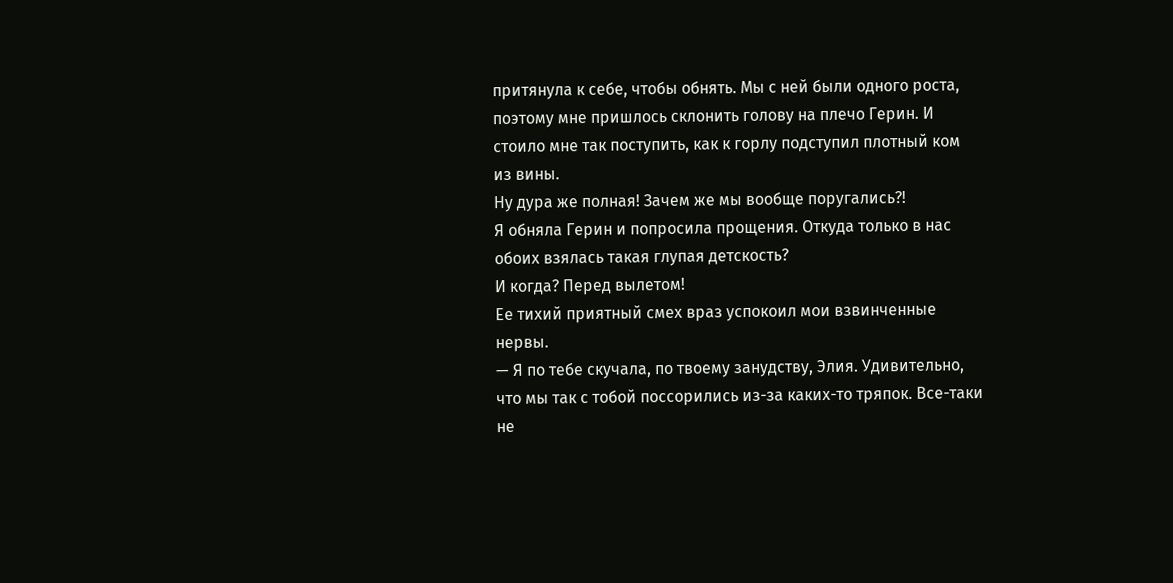притянула к себе, чтобы обнять. Мы с ней были одного роста, поэтому мне пришлось склонить голову на плечо Герин. И стоило мне так поступить, как к горлу подступил плотный ком из вины.
Ну дура же полная! Зачем же мы вообще поругались?!
Я обняла Герин и попросила прощения. Откуда только в нас обоих взялась такая глупая детскость?
И когда? Перед вылетом!
Ее тихий приятный смех враз успокоил мои взвинченные нервы.
— Я по тебе скучала, по твоему занудству, Элия. Удивительно, что мы так с тобой поссорились из-за каких-то тряпок. Все-таки не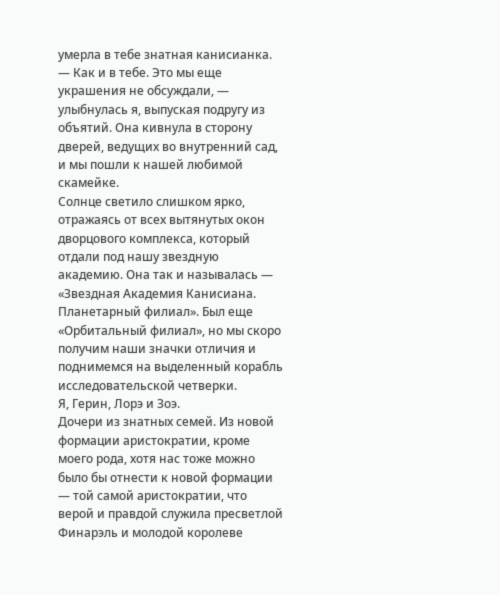умерла в тебе знатная канисианка.
— Как и в тебе. Это мы еще украшения не обсуждали, — улыбнулась я, выпуская подругу из объятий. Она кивнула в сторону дверей, ведущих во внутренний сад, и мы пошли к нашей любимой скамейке.
Солнце светило слишком ярко, отражаясь от всех вытянутых окон дворцового комплекса, который отдали под нашу звездную академию. Она так и называлась — «Звездная Академия Канисиана. Планетарный филиал». Был еще «Орбитальный филиал», но мы скоро получим наши значки отличия и поднимемся на выделенный корабль исследовательской четверки.
Я, Герин, Лорэ и Зоэ.
Дочери из знатных семей. Из новой формации аристократии, кроме моего рода, хотя нас тоже можно было бы отнести к новой формации — той самой аристократии, что верой и правдой служила пресветлой Финарэль и молодой королеве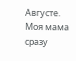Августе.
Моя мама сразу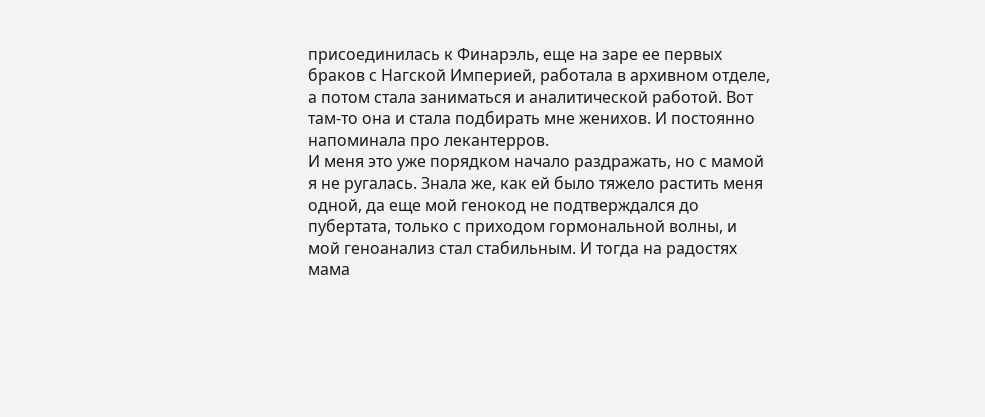присоединилась к Финарэль, еще на заре ее первых браков с Нагской Империей, работала в архивном отделе, а потом стала заниматься и аналитической работой. Вот там-то она и стала подбирать мне женихов. И постоянно напоминала про лекантерров.
И меня это уже порядком начало раздражать, но с мамой я не ругалась. Знала же, как ей было тяжело растить меня одной, да еще мой генокод не подтверждался до пубертата, только с приходом гормональной волны, и мой геноанализ стал стабильным. И тогда на радостях мама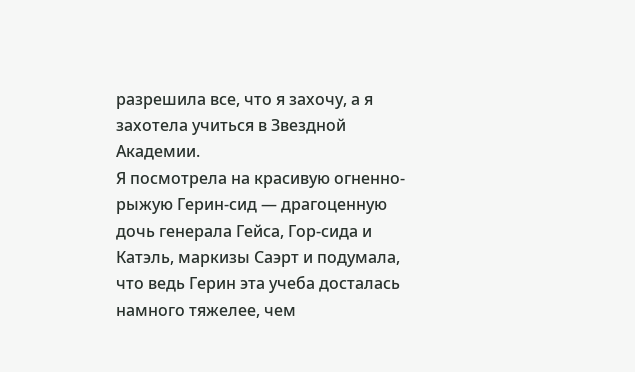разрешила все, что я захочу, а я захотела учиться в Звездной Академии.
Я посмотрела на красивую огненно-рыжую Герин-сид — драгоценную дочь генерала Гейса, Гор-сида и Катэль, маркизы Саэрт и подумала, что ведь Герин эта учеба досталась намного тяжелее, чем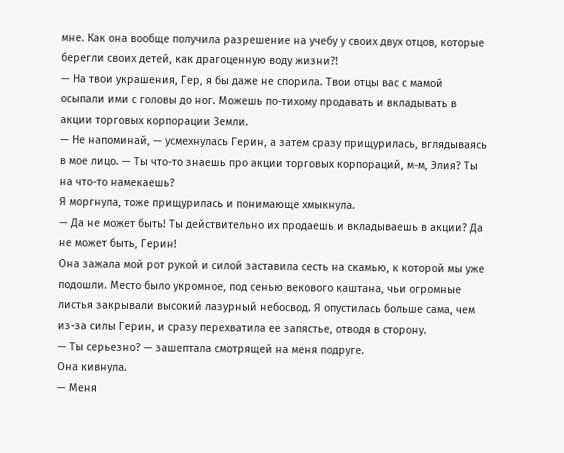мне. Как она вообще получила разрешение на учебу у своих двух отцов, которые берегли своих детей, как драгоценную воду жизни?!
— На твои украшения, Гер, я бы даже не спорила. Твои отцы вас с мамой осыпали ими с головы до ног. Можешь по-тихому продавать и вкладывать в акции торговых корпорации Земли.
— Не напоминай, — усмехнулась Герин, а затем сразу прищурилась, вглядываясь в мое лицо. — Ты что-то знаешь про акции торговых корпораций, м-м, Элия? Ты на что-то намекаешь?
Я моргнула, тоже прищурилась и понимающе хмыкнула.
— Да не может быть! Ты действительно их продаешь и вкладываешь в акции? Да не может быть, Герин!
Она зажала мой рот рукой и силой заставила сесть на скамью, к которой мы уже подошли. Место было укромное, под сенью векового каштана, чьи огромные листья закрывали высокий лазурный небосвод. Я опустилась больше сама, чем из-за силы Герин, и сразу перехватила ее запястье, отводя в сторону.
— Ты серьезно? — зашептала смотрящей на меня подруге.
Она кивнула.
— Меня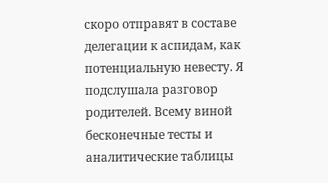скоро отправят в составе делегации к аспидам, как потенциальную невесту. Я подслушала разговор родителей. Всему виной бесконечные тесты и аналитические таблицы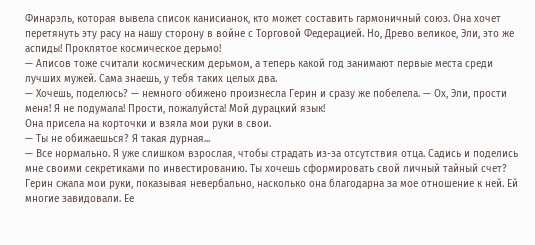Финарэль, которая вывела список канисианок, кто может составить гармоничный союз. Она хочет перетянуть эту расу на нашу сторону в войне с Торговой Федерацией. Но, Древо великое, Эли, это же аспиды! Проклятое космическое дерьмо!
— Аписов тоже считали космическим дерьмом, а теперь какой год занимают первые места среди лучших мужей. Сама знаешь, у тебя таких целых два.
— Хочешь, поделюсь? — немного обижено произнесла Герин и сразу же побелела. — Ох, Эли, прости меня! Я не подумала! Прости, пожалуйста! Мой дурацкий язык!
Она присела на корточки и взяла мои руки в свои.
— Ты не обижаешься? Я такая дурная...
— Все нормально. Я уже слишком взрослая, чтобы страдать из-за отсутствия отца. Садись и поделись мне своими секретиками по инвестированию. Ты хочешь сформировать свой личный тайный счет?
Герин сжала мои руки, показывая невербально, насколько она благодарна за мое отношение к ней. Ей многие завидовали. Ее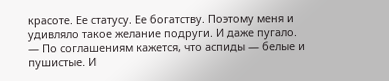красоте. Ее статусу. Ее богатству. Поэтому меня и удивляло такое желание подруги. И даже пугало.
— По соглашениям кажется, что аспиды — белые и пушистые. И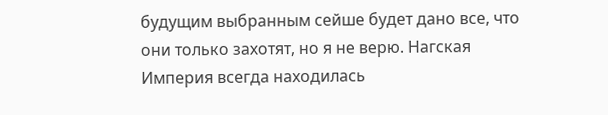будущим выбранным сейше будет дано все, что они только захотят, но я не верю. Нагская Империя всегда находилась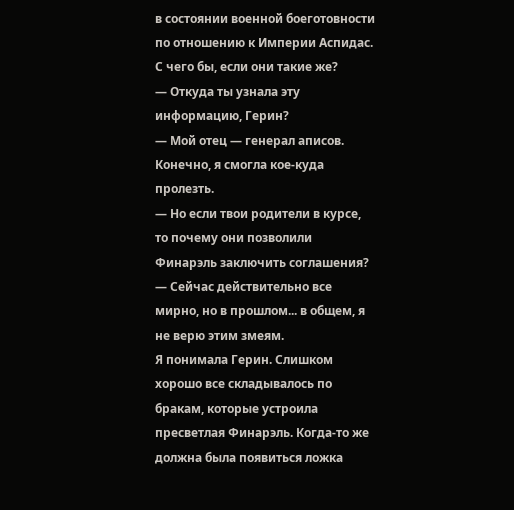в состоянии военной боеготовности по отношению к Империи Аспидас. С чего бы, если они такие же?
— Откуда ты узнала эту информацию, Герин?
— Мой отец — генерал аписов. Конечно, я смогла кое-куда пролезть.
— Но если твои родители в курсе, то почему они позволили Финарэль заключить соглашения?
— Сейчас действительно все мирно, но в прошлом... в общем, я не верю этим змеям.
Я понимала Герин. Слишком хорошо все складывалось по бракам, которые устроила пресветлая Финарэль. Когда-то же должна была появиться ложка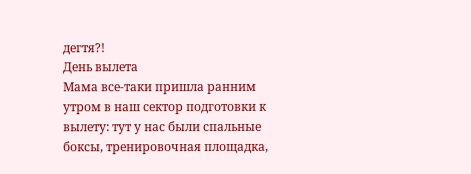дегтя?!
День вылета
Мама все-таки пришла ранним утром в наш сектор подготовки к вылету: тут у нас были спальные боксы, тренировочная площадка,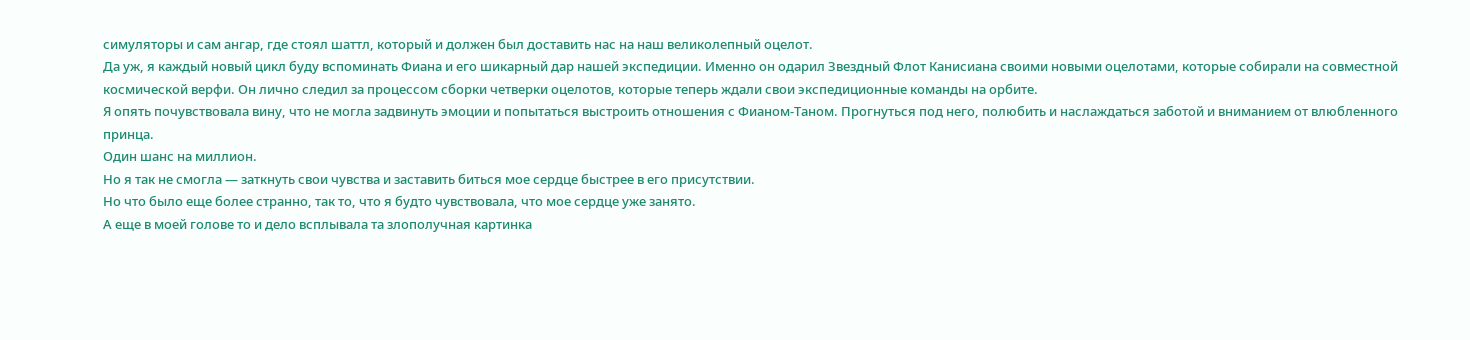симуляторы и сам ангар, где стоял шаттл, который и должен был доставить нас на наш великолепный оцелот.
Да уж, я каждый новый цикл буду вспоминать Фиана и его шикарный дар нашей экспедиции. Именно он одарил Звездный Флот Канисиана своими новыми оцелотами, которые собирали на совместной космической верфи. Он лично следил за процессом сборки четверки оцелотов, которые теперь ждали свои экспедиционные команды на орбите.
Я опять почувствовала вину, что не могла задвинуть эмоции и попытаться выстроить отношения с Фианом-Таном. Прогнуться под него, полюбить и наслаждаться заботой и вниманием от влюбленного принца.
Один шанс на миллион.
Но я так не смогла — заткнуть свои чувства и заставить биться мое сердце быстрее в его присутствии.
Но что было еще более странно, так то, что я будто чувствовала, что мое сердце уже занято.
А еще в моей голове то и дело всплывала та злополучная картинка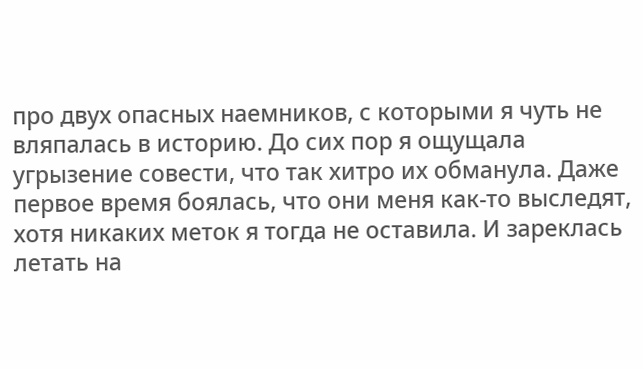про двух опасных наемников, с которыми я чуть не вляпалась в историю. До сих пор я ощущала угрызение совести, что так хитро их обманула. Даже первое время боялась, что они меня как-то выследят, хотя никаких меток я тогда не оставила. И зареклась летать на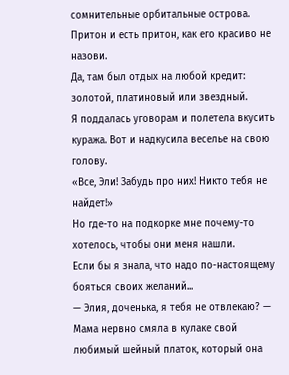сомнительные орбитальные острова. Притон и есть притон, как его красиво не назови.
Да, там был отдых на любой кредит: золотой, платиновый или звездный.
Я поддалась уговорам и полетела вкусить куража. Вот и надкусила веселье на свою голову.
«Все, Эли! Забудь про них! Никто тебя не найдет!»
Но где-то на подкорке мне почему-то хотелось, чтобы они меня нашли.
Если бы я знала, что надо по-настоящему бояться своих желаний...
— Элия, доченька, я тебя не отвлекаю? — Мама нервно смяла в кулаке свой любимый шейный платок, который она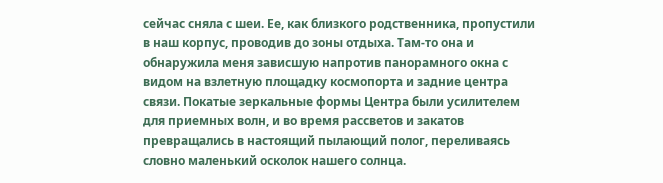сейчас сняла с шеи. Ее, как близкого родственника, пропустили в наш корпус, проводив до зоны отдыха. Там-то она и обнаружила меня зависшую напротив панорамного окна с видом на взлетную площадку космопорта и задние центра связи. Покатые зеркальные формы Центра были усилителем для приемных волн, и во время рассветов и закатов превращались в настоящий пылающий полог, переливаясь словно маленький осколок нашего солнца.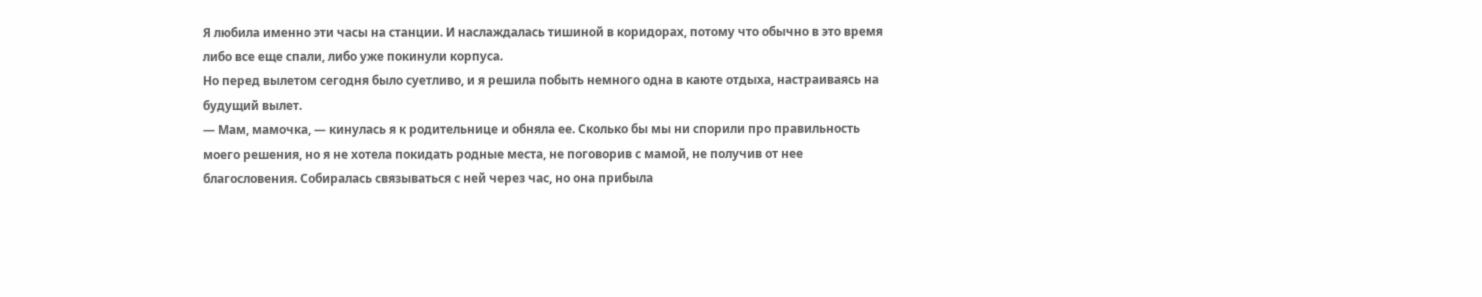Я любила именно эти часы на станции. И наслаждалась тишиной в коридорах, потому что обычно в это время либо все еще спали, либо уже покинули корпуса.
Но перед вылетом сегодня было суетливо, и я решила побыть немного одна в каюте отдыха, настраиваясь на будущий вылет.
— Мам, мамочка, — кинулась я к родительнице и обняла ее. Сколько бы мы ни спорили про правильность моего решения, но я не хотела покидать родные места, не поговорив с мамой, не получив от нее благословения. Собиралась связываться с ней через час, но она прибыла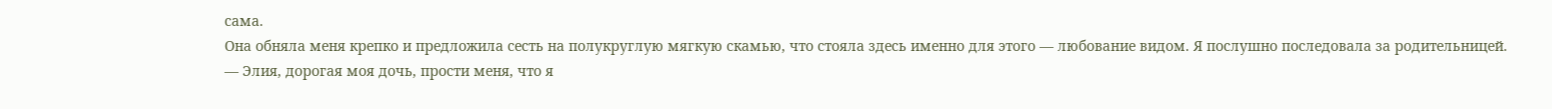сама.
Она обняла меня крепко и предложила сесть на полукруглую мягкую скамью, что стояла здесь именно для этого — любование видом. Я послушно последовала за родительницей.
— Элия, дорогая моя дочь, прости меня, что я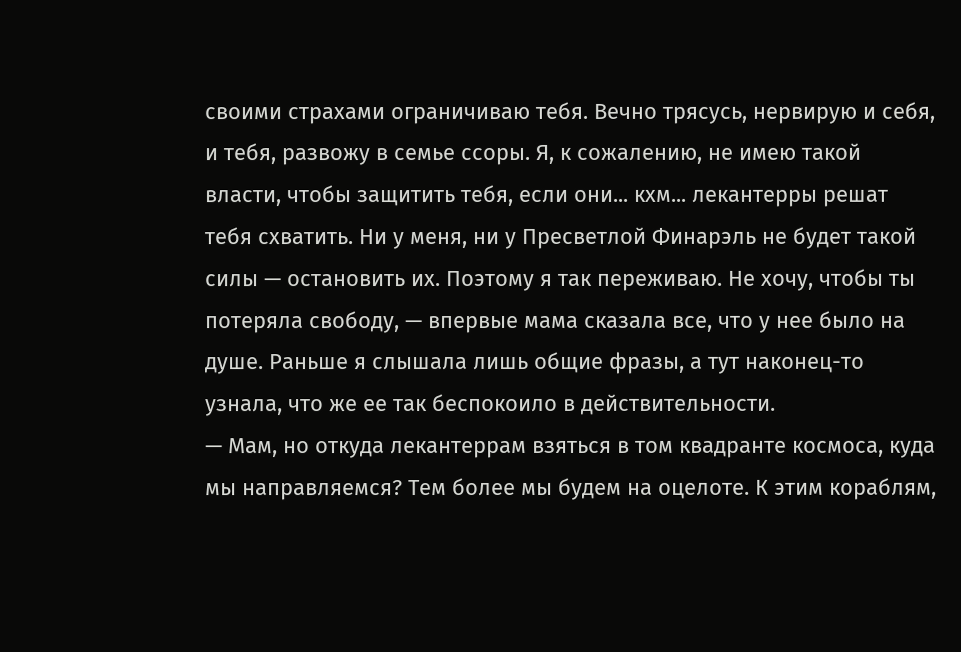своими страхами ограничиваю тебя. Вечно трясусь, нервирую и себя, и тебя, развожу в семье ссоры. Я, к сожалению, не имею такой власти, чтобы защитить тебя, если они... кхм... лекантерры решат тебя схватить. Ни у меня, ни у Пресветлой Финарэль не будет такой силы — остановить их. Поэтому я так переживаю. Не хочу, чтобы ты потеряла свободу, — впервые мама сказала все, что у нее было на душе. Раньше я слышала лишь общие фразы, а тут наконец-то узнала, что же ее так беспокоило в действительности.
— Мам, но откуда лекантеррам взяться в том квадранте космоса, куда мы направляемся? Тем более мы будем на оцелоте. К этим кораблям,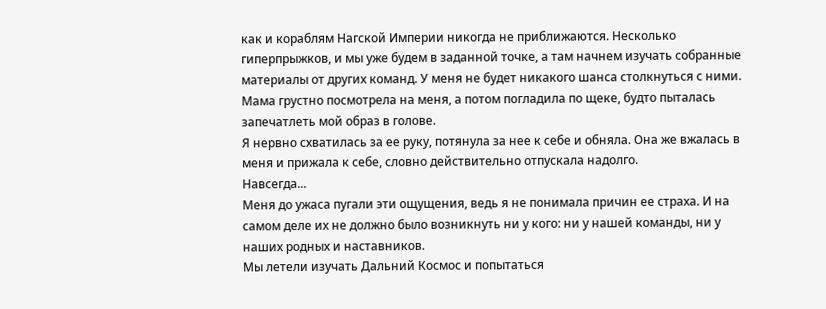как и кораблям Нагской Империи никогда не приближаются. Несколько гиперпрыжков, и мы уже будем в заданной точке, а там начнем изучать собранные материалы от других команд. У меня не будет никакого шанса столкнуться с ними.
Мама грустно посмотрела на меня, а потом погладила по щеке, будто пыталась запечатлеть мой образ в голове.
Я нервно схватилась за ее руку, потянула за нее к себе и обняла. Она же вжалась в меня и прижала к себе, словно действительно отпускала надолго.
Навсегда...
Меня до ужаса пугали эти ощущения, ведь я не понимала причин ее страха. И на самом деле их не должно было возникнуть ни у кого: ни у нашей команды, ни у наших родных и наставников.
Мы летели изучать Дальний Космос и попытаться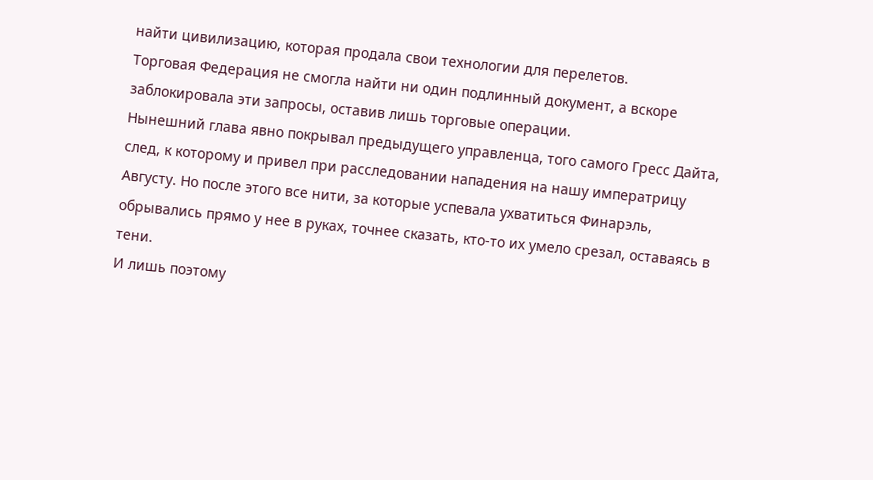найти цивилизацию, которая продала свои технологии для перелетов.
Торговая Федерация не смогла найти ни один подлинный документ, а вскоре заблокировала эти запросы, оставив лишь торговые операции.
Нынешний глава явно покрывал предыдущего управленца, того самого Гресс Дайта, след, к которому и привел при расследовании нападения на нашу императрицу Августу. Но после этого все нити, за которые успевала ухватиться Финарэль, обрывались прямо у нее в руках, точнее сказать, кто-то их умело срезал, оставаясь в тени.
И лишь поэтому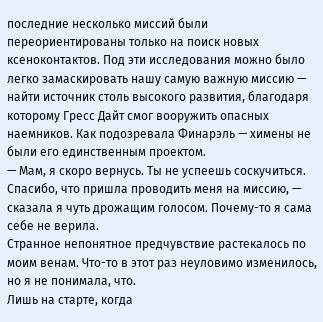последние несколько миссий были переориентированы только на поиск новых ксеноконтактов. Под эти исследования можно было легко замаскировать нашу самую важную миссию — найти источник столь высокого развития, благодаря которому Гресс Дайт смог вооружить опасных наемников. Как подозревала Финарэль — химены не были его единственным проектом.
— Мам, я скоро вернусь. Ты не успеешь соскучиться. Спасибо, что пришла проводить меня на миссию, — сказала я чуть дрожащим голосом. Почему-то я сама себе не верила.
Странное непонятное предчувствие растекалось по моим венам. Что-то в этот раз неуловимо изменилось, но я не понимала, что.
Лишь на старте, когда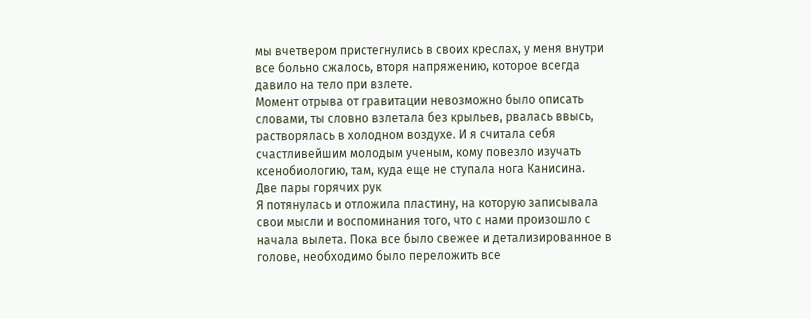мы вчетвером пристегнулись в своих креслах, у меня внутри все больно сжалось, вторя напряжению, которое всегда давило на тело при взлете.
Момент отрыва от гравитации невозможно было описать словами, ты словно взлетала без крыльев, рвалась ввысь, растворялась в холодном воздухе. И я считала себя счастливейшим молодым ученым, кому повезло изучать ксенобиологию, там, куда еще не ступала нога Канисина.
Две пары горячих рук
Я потянулась и отложила пластину, на которую записывала свои мысли и воспоминания того, что с нами произошло с начала вылета. Пока все было свежее и детализированное в голове, необходимо было переложить все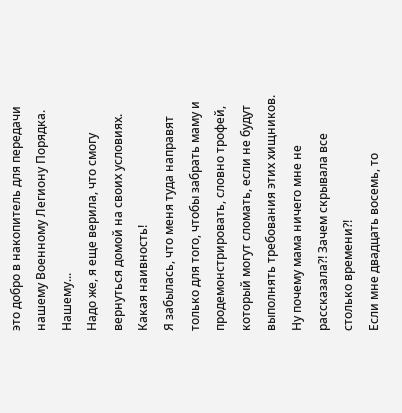это добро в накопитель для передачи нашему Военному Легиону Порядка.
Нашему...
Надо же, я еще верила, что смогу вернуться домой на своих условиях.
Какая наивность!
Я забылась, что меня туда направят только для того, чтобы забрать маму и продемонстрировать, словно трофей, который могут сломать, если не будут выполнять требования этих хищников.
Ну почему мама ничего мне не рассказала?! Зачем скрывала все столько времени?!
Если мне двадцать восемь, то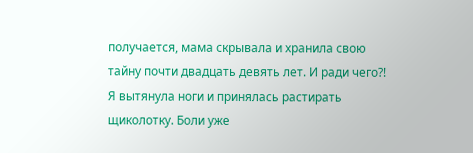получается, мама скрывала и хранила свою тайну почти двадцать девять лет. И ради чего?!
Я вытянула ноги и принялась растирать щиколотку. Боли уже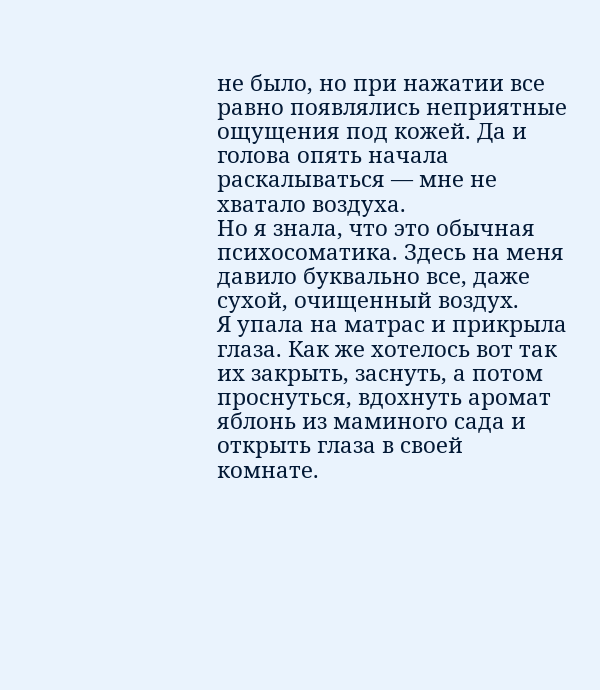не было, но при нажатии все равно появлялись неприятные ощущения под кожей. Да и голова опять начала раскалываться — мне не хватало воздуха.
Но я знала, что это обычная психосоматика. Здесь на меня давило буквально все, даже сухой, очищенный воздух.
Я упала на матрас и прикрыла глаза. Как же хотелось вот так их закрыть, заснуть, а потом проснуться, вдохнуть аромат яблонь из маминого сада и открыть глаза в своей комнате.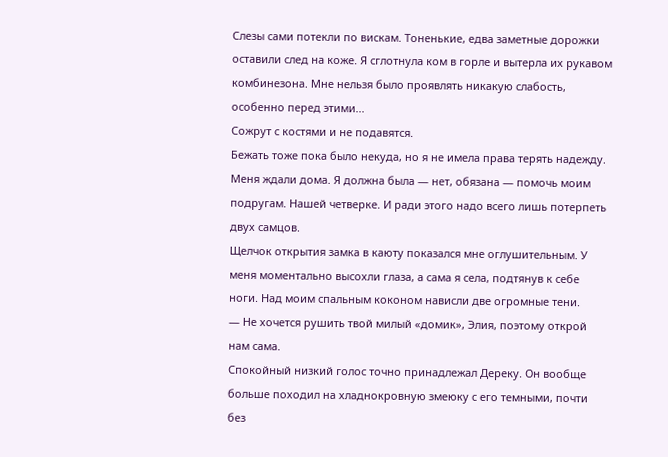Слезы сами потекли по вискам. Тоненькие, едва заметные дорожки оставили след на коже. Я сглотнула ком в горле и вытерла их рукавом комбинезона. Мне нельзя было проявлять никакую слабость, особенно перед этими...
Сожрут с костями и не подавятся.
Бежать тоже пока было некуда, но я не имела права терять надежду. Меня ждали дома. Я должна была — нет, обязана — помочь моим подругам. Нашей четверке. И ради этого надо всего лишь потерпеть двух самцов.
Щелчок открытия замка в каюту показался мне оглушительным. У меня моментально высохли глаза, а сама я села, подтянув к себе ноги. Над моим спальным коконом нависли две огромные тени.
— Не хочется рушить твой милый «домик», Элия, поэтому открой нам сама.
Спокойный низкий голос точно принадлежал Дереку. Он вообще больше походил на хладнокровную змеюку с его темными, почти без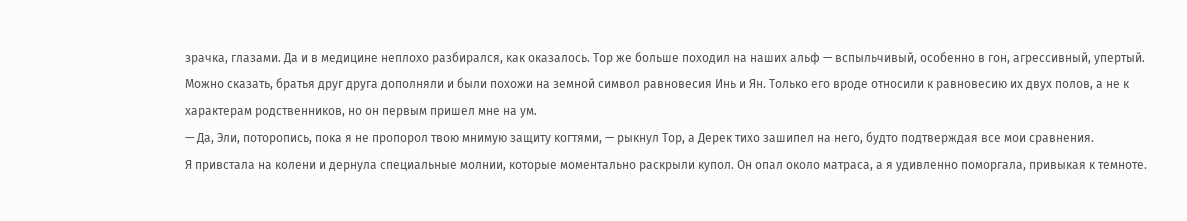зрачка, глазами. Да и в медицине неплохо разбирался, как оказалось. Тор же больше походил на наших альф — вспыльчивый, особенно в гон, агрессивный, упертый. Можно сказать, братья друг друга дополняли и были похожи на земной символ равновесия Инь и Ян. Только его вроде относили к равновесию их двух полов, а не к характерам родственников, но он первым пришел мне на ум.
— Да, Эли, поторопись, пока я не пропорол твою мнимую защиту когтями, — рыкнул Тор, а Дерек тихо зашипел на него, будто подтверждая все мои сравнения.
Я привстала на колени и дернула специальные молнии, которые моментально раскрыли купол. Он опал около матраса, а я удивленно поморгала, привыкая к темноте.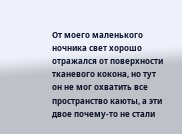От моего маленького ночника свет хорошо отражался от поверхности тканевого кокона, но тут он не мог охватить все пространство каюты, а эти двое почему-то не стали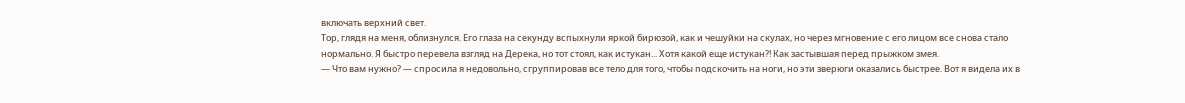включать верхний свет.
Тор, глядя на меня, облизнулся. Его глаза на секунду вспыхнули яркой бирюзой, как и чешуйки на скулах, но через мгновение с его лицом все снова стало нормально. Я быстро перевела взгляд на Дерека, но тот стоял, как истукан... Хотя какой еще истукан?! Как застывшая перед прыжком змея.
— Что вам нужно? — спросила я недовольно, сгруппировав все тело для того, чтобы подскочить на ноги, но эти зверюги оказались быстрее. Вот я видела их в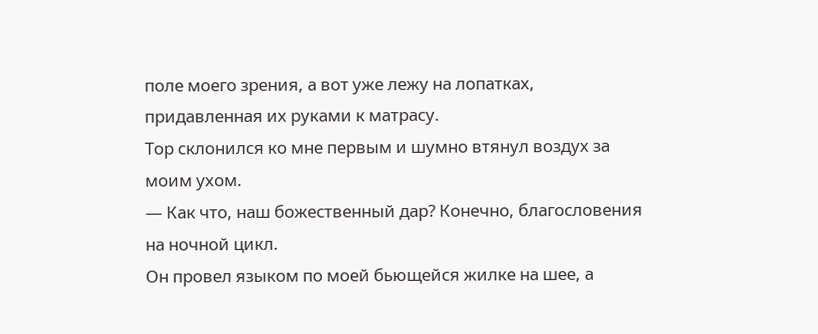поле моего зрения, а вот уже лежу на лопатках, придавленная их руками к матрасу.
Тор склонился ко мне первым и шумно втянул воздух за моим ухом.
— Как что, наш божественный дар? Конечно, благословения на ночной цикл.
Он провел языком по моей бьющейся жилке на шее, а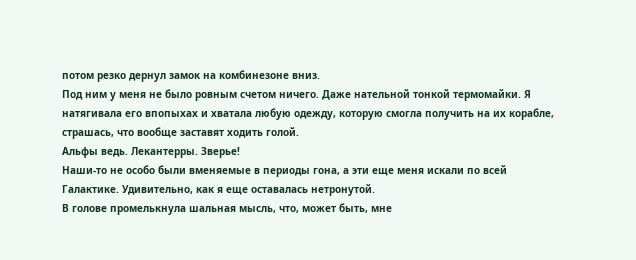потом резко дернул замок на комбинезоне вниз.
Под ним у меня не было ровным счетом ничего. Даже нательной тонкой термомайки. Я натягивала его впопыхах и хватала любую одежду, которую смогла получить на их корабле, страшась, что вообще заставят ходить голой.
Альфы ведь. Лекантерры. Зверье!
Наши-то не особо были вменяемые в периоды гона, а эти еще меня искали по всей Галактике. Удивительно, как я еще оставалась нетронутой.
В голове промелькнула шальная мысль, что, может быть, мне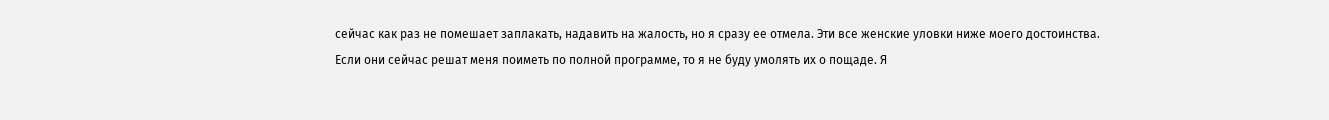сейчас как раз не помешает заплакать, надавить на жалость, но я сразу ее отмела. Эти все женские уловки ниже моего достоинства.
Если они сейчас решат меня поиметь по полной программе, то я не буду умолять их о пощаде. Я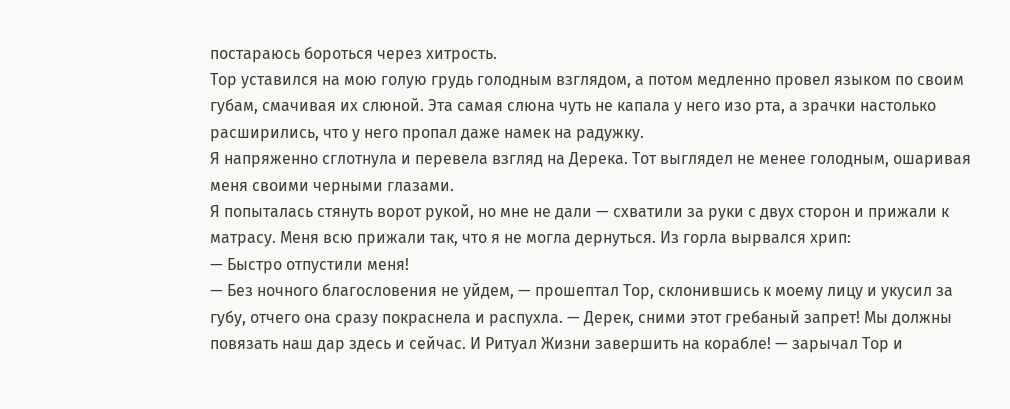постараюсь бороться через хитрость.
Тор уставился на мою голую грудь голодным взглядом, а потом медленно провел языком по своим губам, смачивая их слюной. Эта самая слюна чуть не капала у него изо рта, а зрачки настолько расширились, что у него пропал даже намек на радужку.
Я напряженно сглотнула и перевела взгляд на Дерека. Тот выглядел не менее голодным, ошаривая меня своими черными глазами.
Я попыталась стянуть ворот рукой, но мне не дали — схватили за руки с двух сторон и прижали к матрасу. Меня всю прижали так, что я не могла дернуться. Из горла вырвался хрип:
— Быстро отпустили меня!
— Без ночного благословения не уйдем, — прошептал Тор, склонившись к моему лицу и укусил за губу, отчего она сразу покраснела и распухла. — Дерек, сними этот гребаный запрет! Мы должны повязать наш дар здесь и сейчас. И Ритуал Жизни завершить на корабле! — зарычал Тор и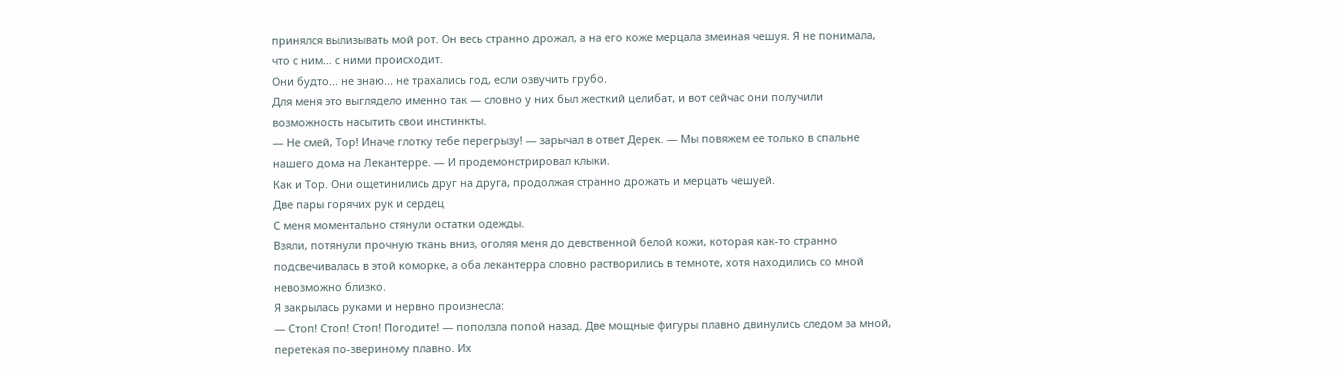принялся вылизывать мой рот. Он весь странно дрожал, а на его коже мерцала змеиная чешуя. Я не понимала, что с ним... с ними происходит.
Они будто... не знаю... не трахались год, если озвучить грубо.
Для меня это выглядело именно так — словно у них был жесткий целибат, и вот сейчас они получили возможность насытить свои инстинкты.
— Не смей, Тор! Иначе глотку тебе перегрызу! — зарычал в ответ Дерек. — Мы повяжем ее только в спальне нашего дома на Лекантерре. — И продемонстрировал клыки.
Как и Тор. Они ощетинились друг на друга, продолжая странно дрожать и мерцать чешуей.
Две пары горячих рук и сердец
С меня моментально стянули остатки одежды.
Взяли, потянули прочную ткань вниз, оголяя меня до девственной белой кожи, которая как-то странно подсвечивалась в этой коморке, а оба лекантерра словно растворились в темноте, хотя находились со мной невозможно близко.
Я закрылась руками и нервно произнесла:
— Стоп! Стоп! Стоп! Погодите! — поползла попой назад. Две мощные фигуры плавно двинулись следом за мной, перетекая по-звериному плавно. Их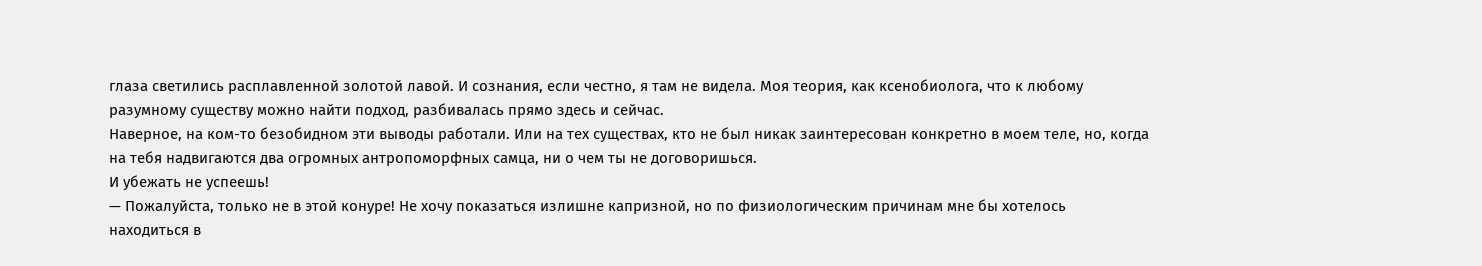глаза светились расплавленной золотой лавой. И сознания, если честно, я там не видела. Моя теория, как ксенобиолога, что к любому разумному существу можно найти подход, разбивалась прямо здесь и сейчас.
Наверное, на ком-то безобидном эти выводы работали. Или на тех существах, кто не был никак заинтересован конкретно в моем теле, но, когда на тебя надвигаются два огромных антропоморфных самца, ни о чем ты не договоришься.
И убежать не успеешь!
— Пожалуйста, только не в этой конуре! Не хочу показаться излишне капризной, но по физиологическим причинам мне бы хотелось находиться в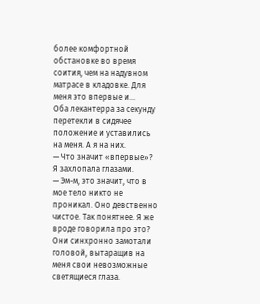более комфортной обстановке во время соития, чем на надувном матрасе в кладовке. Для меня это впервые и...
Оба лекантерра за секунду перетекли в сидячее положение и уставились на меня. А я на них.
— Что значит «впервые»?
Я захлопала глазами.
— Эм-м, это значит, что в мое тело никто не проникал. Оно девственно чистое. Так понятнее. Я же вроде говорила про это?
Они синхронно замотали головой, вытаращив на меня свои невозможные светящиеся глаза.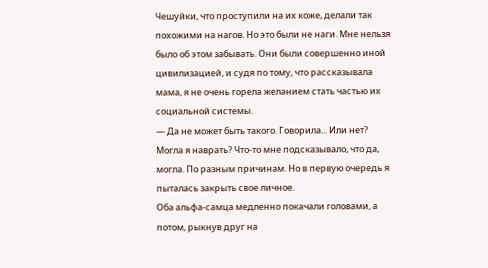Чешуйки, что проступили на их коже, делали так похожими на нагов. Но это были не наги. Мне нельзя было об этом забывать. Они были совершенно иной цивилизацией, и судя по тому, что рассказывала мама, я не очень горела желанием стать частью их социальной системы.
— Да не может быть такого. Говорила... Или нет?
Могла я наврать? Что-то мне подсказывало, что да, могла. По разным причинам. Но в первую очередь я пыталась закрыть свое личное.
Оба альфа-самца медленно покачали головами, а потом, рыкнув друг на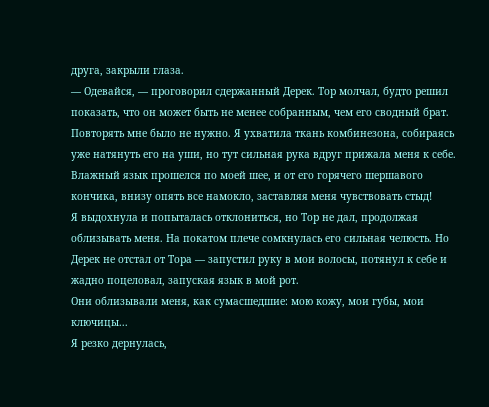друга, закрыли глаза.
— Одевайся, — проговорил сдержанный Дерек. Тор молчал, будто решил показать, что он может быть не менее собранным, чем его сводный брат.
Повторять мне было не нужно. Я ухватила ткань комбинезона, собираясь уже натянуть его на уши, но тут сильная рука вдруг прижала меня к себе. Влажный язык прошелся по моей шее, и от его горячего шершавого кончика, внизу опять все намокло, заставляя меня чувствовать стыд!
Я выдохнула и попыталась отклониться, но Тор не дал, продолжая облизывать меня. На покатом плече сомкнулась его сильная челюсть. Но Дерек не отстал от Тора — запустил руку в мои волосы, потянул к себе и жадно поцеловал, запуская язык в мой рот.
Они облизывали меня, как сумасшедшие: мою кожу, мои губы, мои ключицы...
Я резко дернулась,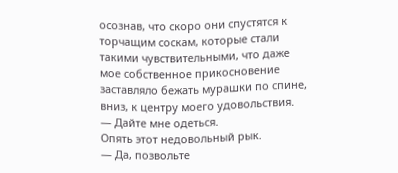осознав, что скоро они спустятся к торчащим соскам, которые стали такими чувствительными, что даже мое собственное прикосновение заставляло бежать мурашки по спине, вниз, к центру моего удовольствия.
— Дайте мне одеться.
Опять этот недовольный рык.
— Да, позвольте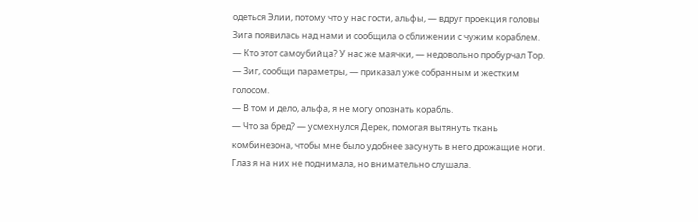одеться Элии, потому что у нас гости, альфы, — вдруг проекция головы Зига появилась над нами и сообщила о сближении с чужим кораблем.
— Кто этот самоубийца? У нас же маячки, — недовольно пробурчал Тор. — Зиг, сообщи параметры, — приказал уже собранным и жестким голосом.
— В том и дело, альфа, я не могу опознать корабль.
— Что за бред? — усмехнулся Дерек, помогая вытянуть ткань комбинезона, чтобы мне было удобнее засунуть в него дрожащие ноги. Глаз я на них не поднимала, но внимательно слушала.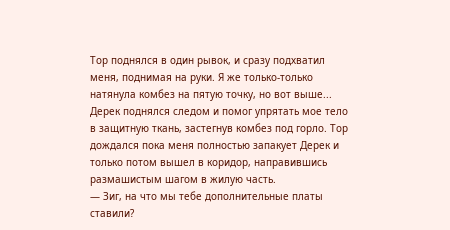Тор поднялся в один рывок, и сразу подхватил меня, поднимая на руки. Я же только-только натянула комбез на пятую точку, но вот выше... Дерек поднялся следом и помог упрятать мое тело в защитную ткань, застегнув комбез под горло. Тор дождался пока меня полностью запакует Дерек и только потом вышел в коридор, направившись размашистым шагом в жилую часть.
— Зиг, на что мы тебе дополнительные платы ставили?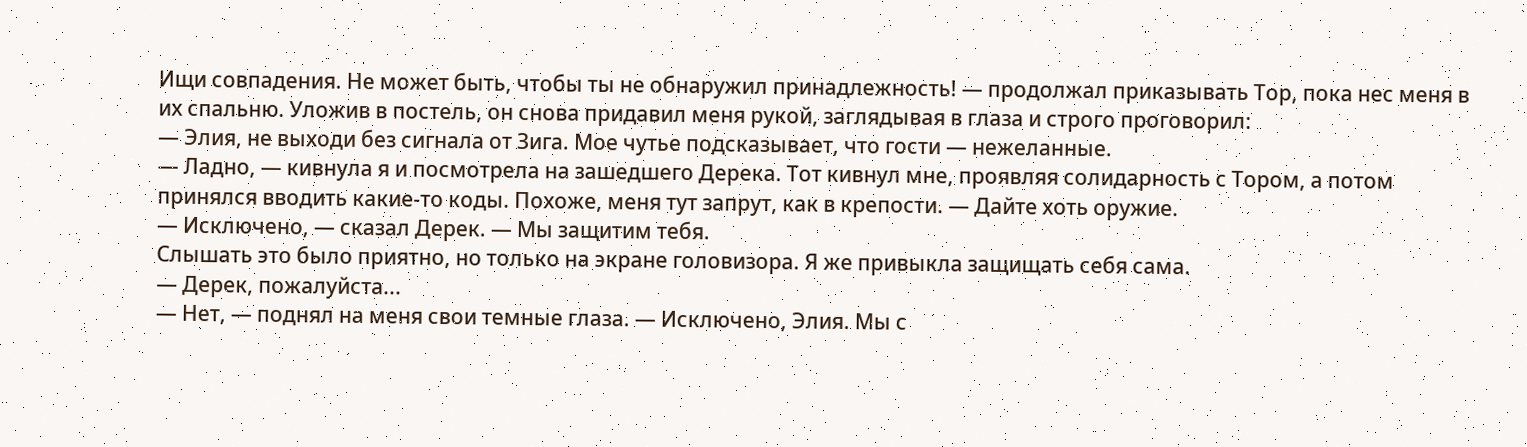Ищи совпадения. Не может быть, чтобы ты не обнаружил принадлежность! — продолжал приказывать Тор, пока нес меня в их спальню. Уложив в постель, он снова придавил меня рукой, заглядывая в глаза и строго проговорил:
— Элия, не выходи без сигнала от Зига. Мое чутье подсказывает, что гости — нежеланные.
— Ладно, — кивнула я и посмотрела на зашедшего Дерека. Тот кивнул мне, проявляя солидарность с Тором, а потом принялся вводить какие-то коды. Похоже, меня тут запрут, как в крепости. — Дайте хоть оружие.
— Исключено, — сказал Дерек. — Мы защитим тебя.
Слышать это было приятно, но только на экране головизора. Я же привыкла защищать себя сама.
— Дерек, пожалуйста...
— Нет, — поднял на меня свои темные глаза. — Исключено, Элия. Мы с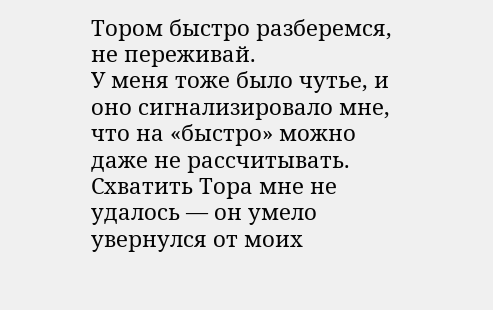Тором быстро разберемся, не переживай.
У меня тоже было чутье, и оно сигнализировало мне, что на «быстро» можно даже не рассчитывать.
Схватить Тора мне не удалось — он умело увернулся от моих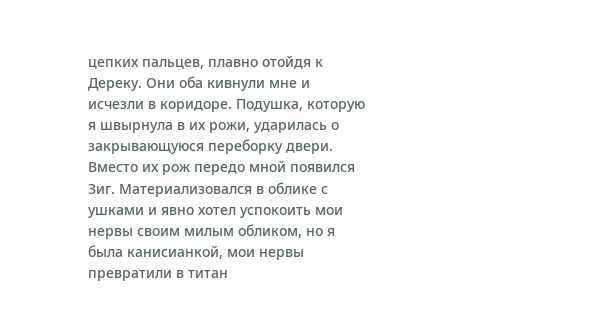цепких пальцев, плавно отойдя к Дереку. Они оба кивнули мне и исчезли в коридоре. Подушка, которую я швырнула в их рожи, ударилась о закрывающуюся переборку двери.
Вместо их рож передо мной появился Зиг. Материализовался в облике с ушками и явно хотел успокоить мои нервы своим милым обликом, но я была канисианкой, мои нервы превратили в титан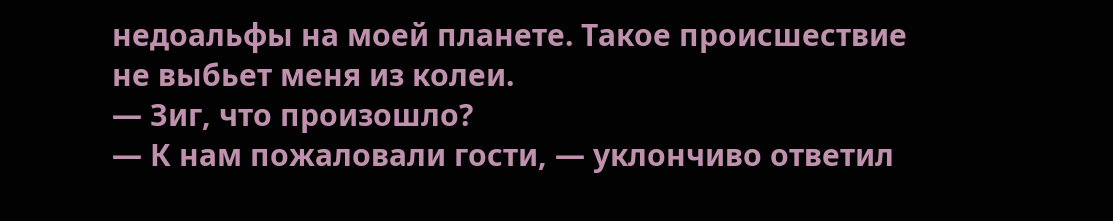недоальфы на моей планете. Такое происшествие не выбьет меня из колеи.
— Зиг, что произошло?
— К нам пожаловали гости, — уклончиво ответил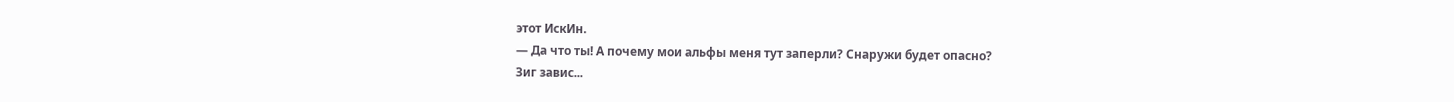этот ИскИн.
— Да что ты! А почему мои альфы меня тут заперли? Снаружи будет опасно?
Зиг завис...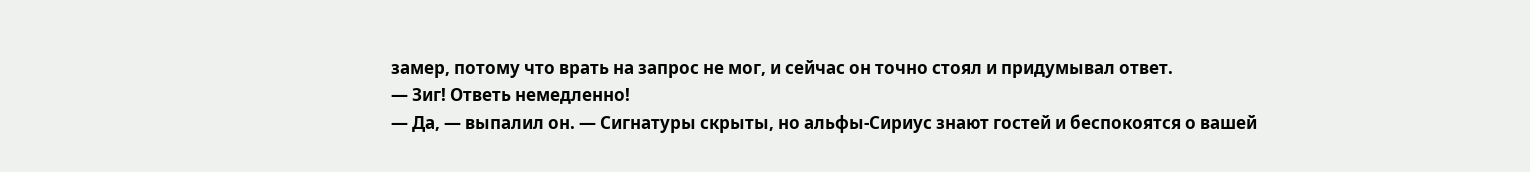замер, потому что врать на запрос не мог, и сейчас он точно стоял и придумывал ответ.
— Зиг! Ответь немедленно!
— Да, — выпалил он. — Сигнатуры скрыты, но альфы-Сириус знают гостей и беспокоятся о вашей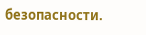безопасности.